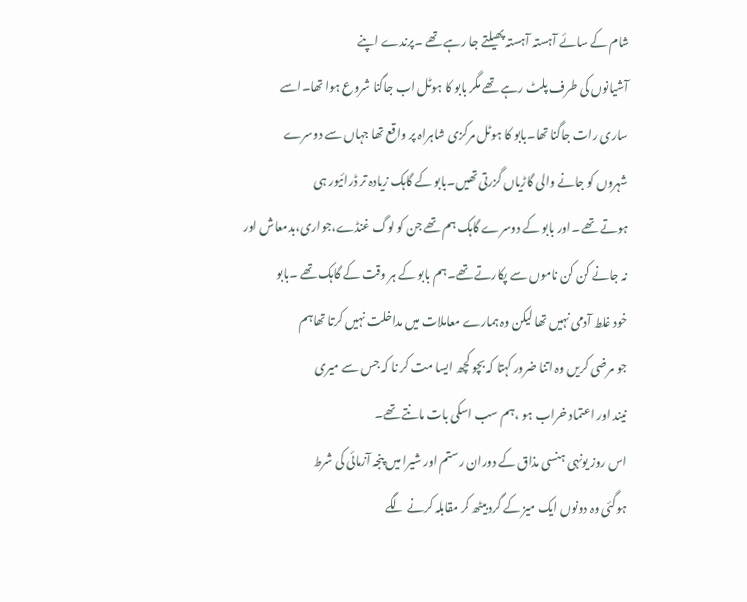شام کے سائے آہستہ آہستہ پھیلتے جا رہے تھے ۔پرندے اپنے
آشیانوں کی طرف پلٹ رہے تھے مگر بابو کا ہوٹل اب جاگنا شروع ہوا تھا۔اسے
ساری رات جاگنا تھا۔بابو کا ہوٹل مرکزی شاہراہ پر واقع تھا جہاں سے دوسرے
شہروں کو جانے والی گاڑیاں گزرتی تھیں۔بابو کے گاہک زیادہ تر ڈرائیور ہی
ہوتے تھے ۔اور بابو کے دوسرے گاہک ہم تھے جن کو لوگ غنڈے،جواری،بدمعاش اور
نہ جانے کن کن ناموں سے پکارتے تھے۔ہم بابو کے ہر وقت کے گاہک تھے ۔بابو
خود غلط آدمی نہیں تھا لیکن وہ ہمارے معاملات میں مداخلت نہیں کرتا تھاہم
جو مرضی کریں وہ اتنا ضرور کہتا کہ بچو کچھ ایسا مت کر نا کہ جس سے میری
نیند اور اعتماد خراب ہو ،ہم سب اسکی بات مانتے تھے۔
اس روز یونہی ہنسی مذاق کے دوران رستم اور شیرا میں پنجہ آزمائی کی شرط
ہوگئی وہ دونوں ایک میز کے گرد بیٹھ کر مقابلہ کرنے لگے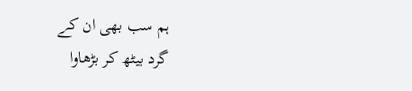ہم سب بھی ان کے
گرد بیٹھ کر بڑھاوا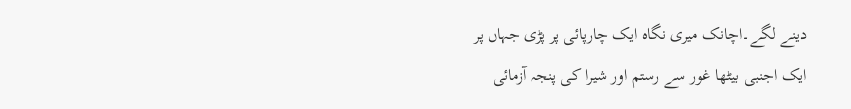دینے لگے۔اچانک میری نگاہ ایک چارپائی پر پڑی جہاں پر
ایک اجنبی بیٹھا غور سے رستم اور شیرا کی پنجہ آزمائی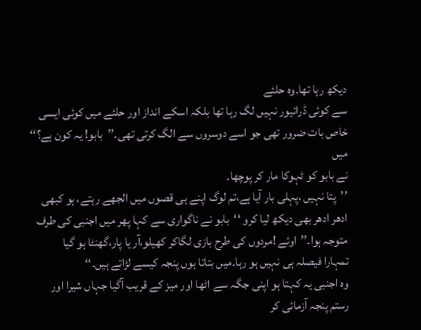دیکھ رہا تھا۔وہ حلئے
سے کوئی ڈرائیور نہیں لگ رہا تھا بلکہ اسکے انداز اور حلئے میں کوئی ایسی
خاص بات ضرور تھی جو اسے دوسروں سے الگ کرتی تھی۔’’بابو! یہ کون ہے؟‘‘ میں
نے بابو کو ٹہوکا مار کر پوچھا۔
’’پتا نہیں ،پہلی بار آیا ہے،تم لوگ اپنے ہی قصوں میں الجھے رہتے، ہو کبھی
ادھر ادھر بھی دیکھ لیا کرو ‘‘بابو نے ناگواری سے کہا پھر میں اجنبی کی طرف
متوجہ ہوا۔’’اوئے !مردوں کی طرح بازی لگاکر کھیلو،آر یا پار،گھنٹا ہو گیا
تمہارا فیصلہ ہی نہیں ہو رہا۔میں بتاتا ہوں پنجہ کیسے لڑاتے ہیں۔‘‘
وہ اجنبی یہ کہتا ہو اپنی جگہ سے اٹھا اور میز کے قریب آگیا جہاں شیرا اور
رستم پنجہ آزمائی کر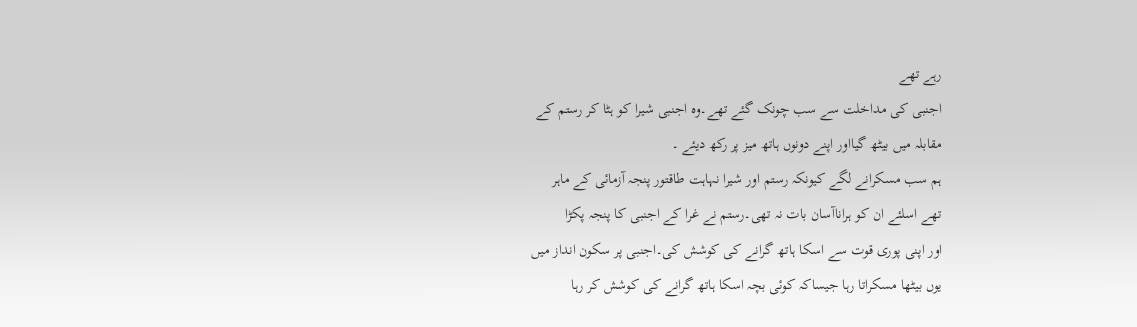رہے تھے
اجنبی کی مداخلت سے سب چونک گئے تھے۔وہ اجنبی شیرا کو ہٹا کر رستم کے
مقابلہ میں بیٹھ گیااور اپنے دونوں ہاتھ میز پر رکھ دیئے ۔
ہم سب مسکرانے لگے کیونکہ رستم اور شیرا نہاہت طاقتور پنجہ آزمائی کے ماہر
تھے اسلئے ان کو ہراناآسان بات نہ تھی۔رستم نے غرا کے اجنبی کا پنجہ پکڑا
اور اپنی پوری قوت سے اسکا ہاتھ گرانے کی کوشش کی۔اجنبی پر سکون انداز میں
یوں بیٹھا مسکراتا رہا جیساکہ کوئی بچہ اسکا ہاتھ گرانے کی کوشش کر رہا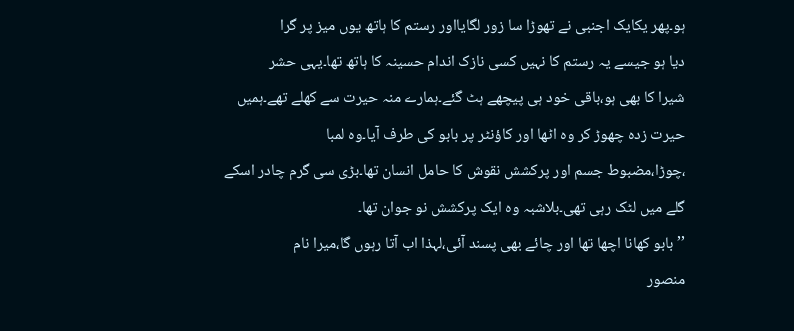ہو۔پھر یکایک اجنبی نے تھوڑا سا زور لگایااور رستم کا ہاتھ یوں میز پر گرا
دیا ہو جیسے یہ رستم کا نہیں کسی نازک اندام حسینہ کا ہاتھ تھا۔یہی حشر
شیرا کا بھی ہو،باقی خود ہی پیچھے ہٹ گئے۔ہمارے منہ حیرت سے کھلے تھے۔ہمیں
حیرت زدہ چھوڑ کر وہ اٹھا اور کاؤنٹر پر بابو کی طرف آیا۔وہ لمبا
،چوڑا،مضبوط جسم اور پرکشش نقوش کا حامل انسان تھا۔بڑی سی گرم چادر اسکے
گلے میں لٹک رہی تھی۔بلاشبہ وہ ایک پرکشش نو جوان تھا۔
’’بابو کھانا اچھا تھا اور چائے بھی پسند آئی،لہذا اب آتا رہوں گا،میرا نام
منصور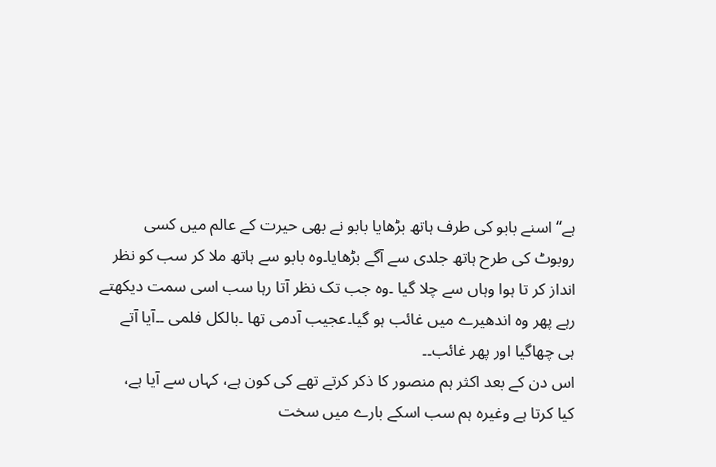ہے‘‘ اسنے بابو کی طرف ہاتھ بڑھایا بابو نے بھی حیرت کے عالم میں کسی
روبوٹ کی طرح ہاتھ جلدی سے آگے بڑھایا۔وہ بابو سے ہاتھ ملا کر سب کو نظر
انداز کر تا ہوا وہاں سے چلا گیا ۔وہ جب تک نظر آتا رہا سب اسی سمت دیکھتے
رہے پھر وہ اندھیرے میں غائب ہو گیا۔عجیب آدمی تھا ۔بالکل فلمی ۔۔آیا آتے
ہی چھاگیا اور پھر غائب۔۔
اس دن کے بعد اکثر ہم منصور کا ذکر کرتے تھے کی کون ہے، کہاں سے آیا ہے،
کیا کرتا ہے وغیرہ ہم سب اسکے بارے میں سخت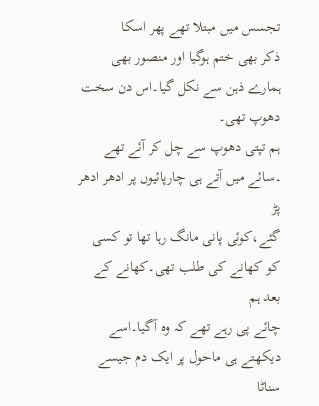تجسس میں مبتلا تھے پھر اسکا
ذکر بھی ختم ہوگیا اور منصور بھی ہمارے ذہن سے نکل گیا۔اس دن سخت دھوپ تھی۔
ہم تپتی دھوپ سے چل کر آئے تھے ۔سائے میں آتے ہی چارپائیوں پر ادھر ادھر پڑ
گئے،کوئی پانی مانگ رہا تھا تو کسی کو کھانے کی طلب تھی۔کھانے کے بعد ہم
چائے پی رہے تھے کہ وہ آگیا۔اسے دیکھتے ہی ماحول پر ایک دم جیسے سناٹا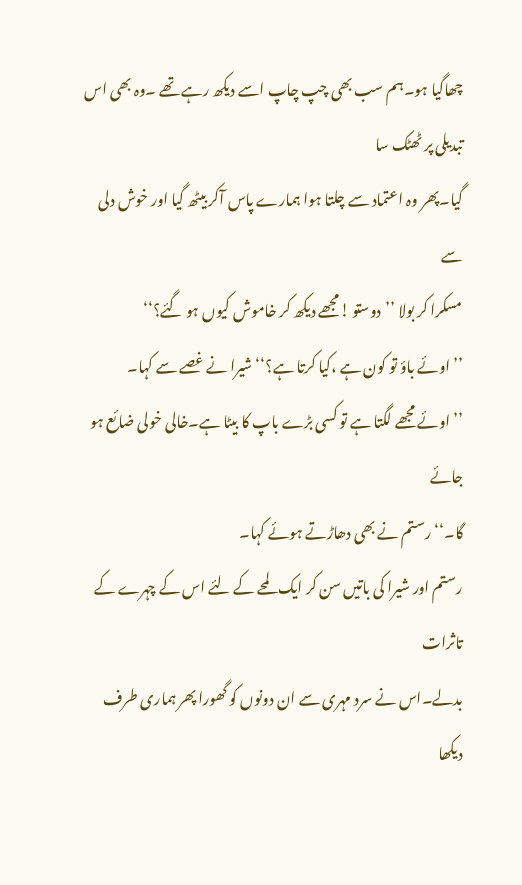چھاگیا ہو۔ہم سب بھی چپ چاپ اسے دیکھ رہے تھے ۔وہ بھی اس تبدیلی پر ٹھٹک سا
گیا۔پھر وہ اعتماد سے چلتا ہوا ہمارے پاس آکر بیٹھ گیا اور خوش دلی سے
مسکرا کر بولا ’’دوستو !مجھے دیکھ کر خاموش کیوں ہو گئے؟‘‘
’’اوئے باؤ تو کون ہے ،کیا کرتا ہے؟‘‘شیرا نے غصے سے کہا۔
’’ اوئے مجھے لگتا ہے تو کسی بڑے باپ کا بیٹا ہے۔خالی خولی ضائع ہو جائے
گا۔‘‘ رستم نے بھی دھاڑتے ہوئے کہا۔
رستم اور شیرا کی باتیں سن کر ایک لمحے کے لئے اس کے چہرے کے تاثرات
بدلے۔اس نے سرد مہری سے ان دونوں کو گھورا پھر ہماری طرف دیکھا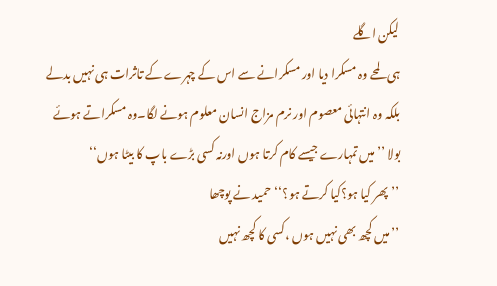لیکن اگلے
ہی لمحے وہ مسکرا دیا اور مسکرانے سے اس کے چہرے کے تاثرات ہی نہیں بدلے
بلکہ وہ انتہائی معصوم اور نرم مزاج انسان معلوم ہونے لگا۔وہ مسکراتے ہوئے
بولا ’’میں تمہارے جیسے کام کرتا ہوں اورنہ کسی بڑے باپ کا بیٹا ہوں‘‘
’’پھر کیا ہو؟کیا کرتے ہو؟‘‘حمید نے پوچھا
’’میں کچھ بھی نہیں ہوں ،کسی کا کچھ نہیں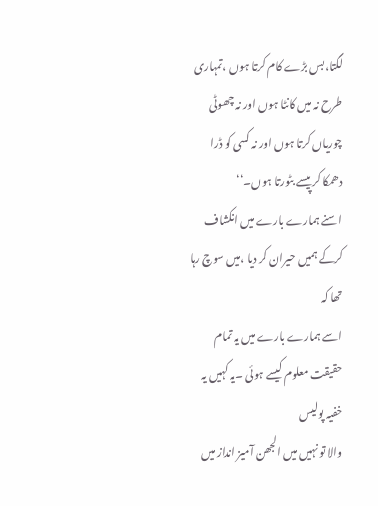لگتا،بس بڑے کام کرتا ہوں ،تمہاری
طرح نہ میں کانٹا ہوں اور نہ چھوٹی چوریاں کرتا ہوں اور نہ کسی کو ڈرا
دھمکا کر پیسے بٹورتا ہوں۔‘‘
اسنے ہمارے بارے میں انکشاف کرکے ہمیں حیران کر دیا ،میں سوچ رہا تھا کہ
اسے ہمارے بارے میں یہ تمام حقیقت معلوم کیسے ہوئی ۔یہ کہیں یہ خفیہ پولیس
والا تو نہیں میں الجھن آمیز انداز میں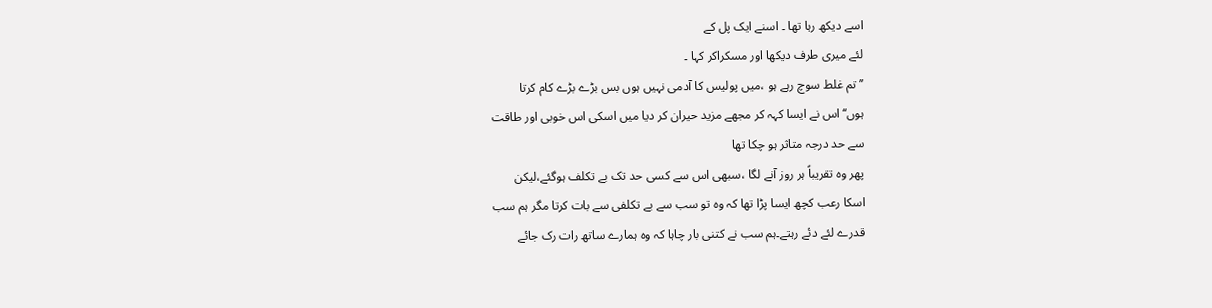اسے دیکھ رہا تھا ۔ اسنے ایک پل کے
لئے میری طرف دیکھا اور مسکراکر کہا ۔
’’تم غلط سوچ رہے ہو ،میں پولیس کا آدمی نہیں ہوں بس بڑے بڑے کام کرتا
ہوں‘‘اس نے ایسا کہہ کر مجھے مزید حیران کر دیا میں اسکی اس خوبی اور طاقت
سے حد درجہ متاثر ہو چکا تھا
پھر وہ تقریباً ہر روز آنے لگا ،سبھی اس سے کسی حد تک بے تکلف ہوگئے،لیکن
اسکا رعب کچھ ایسا پڑا تھا کہ وہ تو سب سے بے تکلفی سے بات کرتا مگر ہم سب
قدرے لئے دئے رہتے۔ہم سب نے کتنی بار چاہا کہ وہ ہمارے ساتھ رات رک جائے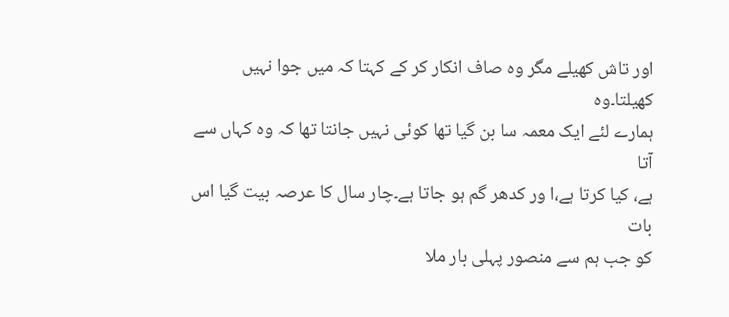اور تاش کھیلے مگر وہ صاف انکار کر کے کہتا کہ میں جوا نہیں کھیلتا۔وہ
ہمارے لئے ایک معمہ سا بن گیا تھا کوئی نہیں جانتا تھا کہ وہ کہاں سے آتا
ہے، کیا کرتا ہے،ا ور کدھر گم ہو جاتا ہے۔چار سال کا عرصہ بیت گیا اس بات
کو جب ہم سے منصور پہلی بار ملا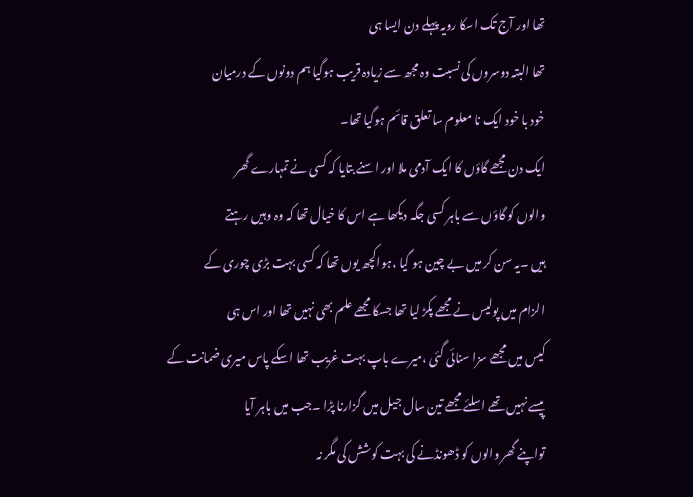تھا اور آج تک اسکا رویہ پہلے دن ایسا ہی
تھا البتہ دوسروں کی نسبت وہ مجھ سے زیادہ قریب ہوگیا ہم دونوں کے درمیان
خود با خود ایک نا معلوم سا تعلق قائم ہوگیا تھا۔
ایک دن مجھے گاؤں کا ایک آدمی ملا اور اسنے بتایا کہ کسی نے تمہارے گھر
والوں کو گاؤں سے باہر کسی جگہ دیکھا ہے اس کا خیال تھا کہ وہ وہیں رہتے
ہیں ۔یہ سن کر میں بے چین ہو گیا ،ہواکچھ یوں تھا کہ کسی بہت بڑی چوری کے
الزام میں پولیس نے مجھے پکڑ لیا تھا جسکا مجھے علم بھی نہیں تھا اور اس ہی
کیس میں مجھے سزا سنائی گئی ،میرے باپ بہت غریب تھا اسکے پاس میری ضمانت کے
پیسے نہیں تھے اسلئے مجھے تین سال جیل میں گزارنا پڑا ۔جب میں باہر آیا
تواپنے گھر والوں کو ڈھونڈنے کی بہت کوشش کی مگر نہ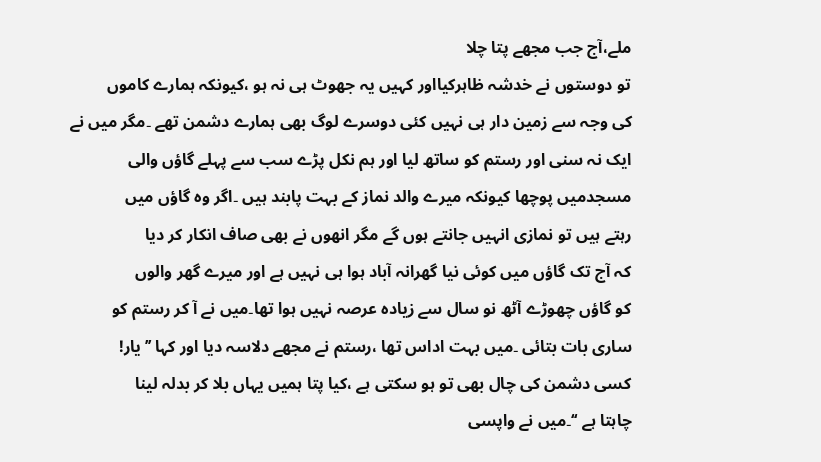ملے،آج جب مجھے پتا چلا
تو دوستوں نے خدشہ ظاہرکیااور کہیں یہ جھوٹ ہی نہ ہو ،کیونکہ ہمارے کاموں
کی وجہ سے زمین دار ہی نہیں کئی دوسرے لوگ بھی ہمارے دشمن تھے ۔مگر میں نے
ایک نہ سنی اور رستم کو ساتھ لیا اور ہم نکل پڑے سب سے پہلے گاؤں والی
مسجدمیں پوچھا کیونکہ میرے والد نماز کے بہت پابند ہیں ۔اگر وہ گاؤں میں
رہتے ہیں تو نمازی انہیں جانتے ہوں گے مگر انھوں نے بھی صاف انکار کر دیا
کہ آج تک گاؤں میں کوئی نیا گھرانہ آباد ہوا ہی نہیں ہے اور میرے گھر والوں
کو گاؤں چھوڑے آٹھ نو سال سے زیادہ عرصہ نہیں ہوا تھا۔میں نے آ کر رستم کو
ساری بات بتائی ۔میں بہت اداس تھا ،رستم نے مجھے دلاسہ دیا اور کہا ’’یار!
کسی دشمن کی چال بھی تو ہو سکتی ہے ،کیا پتا ہمیں یہاں بلا کر بدلہ لینا
چاہتا ہے ‘‘۔میں نے واپسی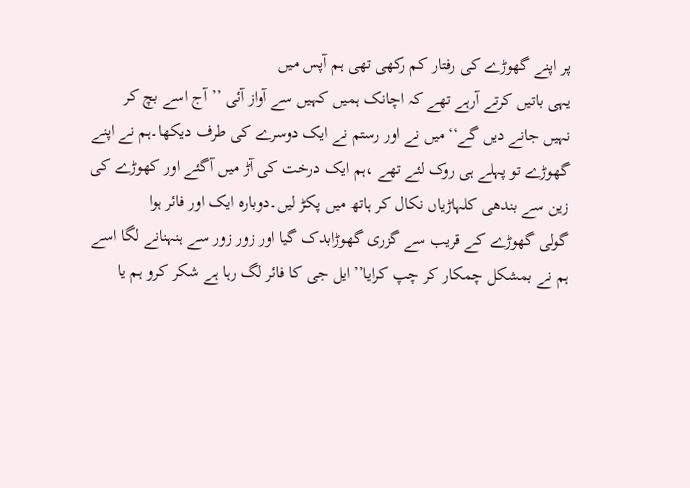پر اپنے گھوڑے کی رفتار کم رکھی تھی ہم آپس میں
یہی باتیں کرتے آرہے تھے کہ اچانک ہمیں کہیں سے آواز آئی ’’ آج اسے بچ کر
نہیں جانے دیں گے‘‘میں نے اور رستم نے ایک دوسرے کی طرف دیکھا۔ہم نے اپنے
گھوڑے تو پہلے ہی روک لئے تھے ،ہم ایک درخت کی آڑ میں آگئے اور کھوڑے کی
زین سے بندھی کلہاڑیاں نکال کر ہاتھ میں پکڑ لیں۔دوبارہ ایک اور فائر ہوا
گولی گھوڑے کے قریب سے گزری گھوڑابدک گیا اور زور زور سے ہنہنانے لگا اسے
ہم نے بمشکل چمکار کر چپ کرایا’’ایل جی کا فائر لگ رہا ہے شکر کرو ہم یا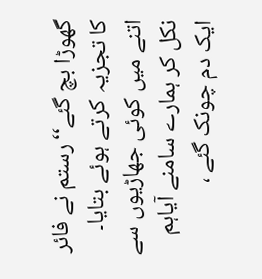گھوڑا بچ گئے‘‘رستم نے فائر کا تجزیہ کرتے ہوئے بتایا۔
اتنے میں کوئی جھاڑیوں سے نکل کر ہمارے سامنے آیاہم ایک دم چونک گئے ،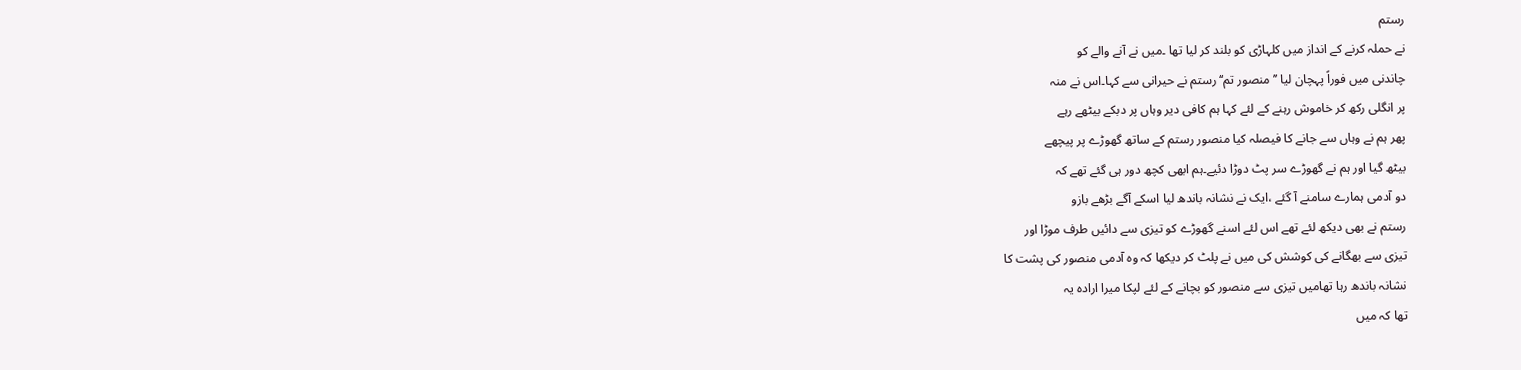رستم
نے حملہ کرنے کے انداز میں کلہاڑی کو بلند کر لیا تھا ۔میں نے آنے والے کو
چاندنی میں فوراً پہچان لیا ’’منصور تم‘‘ رستم نے حیرانی سے کہا۔اس نے منہ
پر انگلی رکھ کر خاموش رہنے کے لئے کہا ہم کافی دیر وہاں پر دبکے بیٹھے رہے
پھر ہم نے وہاں سے جانے کا فیصلہ کیا منصور رستم کے ساتھ گھوڑے پر پیچھے
بیٹھ گیا اور ہم نے گھوڑے سر پٹ دوڑا دئیے۔ہم ابھی کچھ دور ہی گئے تھے کہ
دو آدمی ہمارے سامنے آ گئے ،ایک نے نشانہ باندھ لیا اسکے آگے بڑھے بازو
رستم نے بھی دیکھ لئے تھے اس لئے اسنے گھوڑے کو تیزی سے دائیں طرف موڑا اور
تیزی سے بھگانے کی کوشش کی میں نے پلٹ کر دیکھا کہ وہ آدمی منصور کی پشت کا
نشانہ باندھ رہا تھامیں تیزی سے منصور کو بچانے کے لئے لپکا میرا ارادہ یہ
تھا کہ میں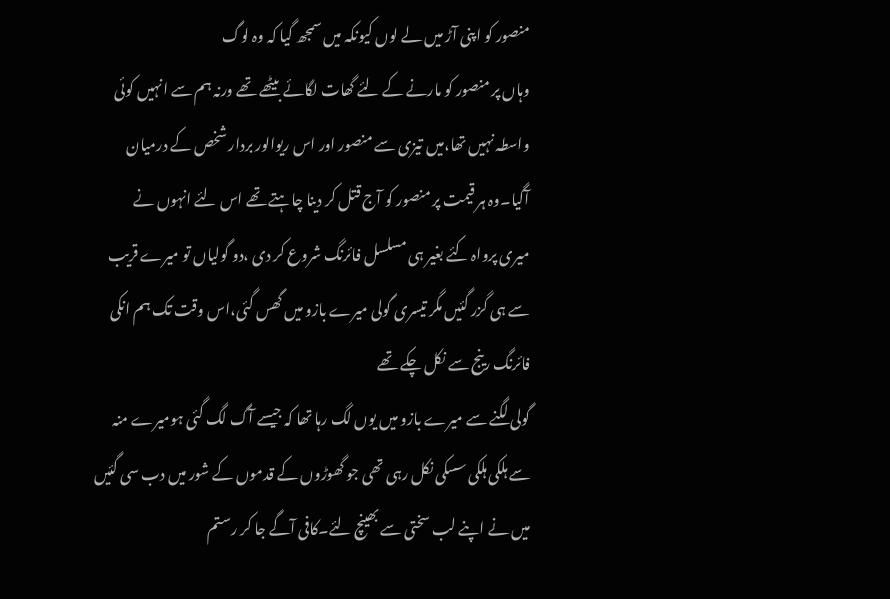منصور کو اپنی آڑ میں لے لوں کیونکہ میں سمجھ گیا کہ وہ لوگ
وہاں پر منصور کو مارنے کے لئے گھات لگائے بیٹھے تھے ورنہ ہم سے انہیں کوئی
واسطہ نہیں تھا،میں تیزی سے منصور اور اس ریوالور بردار شخص کے درمیان
آگیا۔وہ ہر قیمت پر منصور کو آج قتل کر دینا چاہتے تھے اس لئے انہوں نے
میری پرواہ کئے بغیر ہی مسلسل فائرنگ شروع کر دی ،دو گولیاں تو میرے قریب
سے ہی گزر گئیں مگر تیسری گولی میرے بازو میں گھس گئی،اس وقت تک ہم انکی
فائرنگ رینج سے نکل چکے تھے
گولی لگنے سے میرے بازو میں یوں لگ رہا تھا کہ جیسے آگ لگ گئی ہومیرے منہ
سے ہلکی ہلکی سسکی نکل رہی تھی جو گھوڑوں کے قدموں کے شور میں دب سی گئیں
میں نے اپنے لب سختی سے بھینچ لئے۔کافی آگے جا کر رستم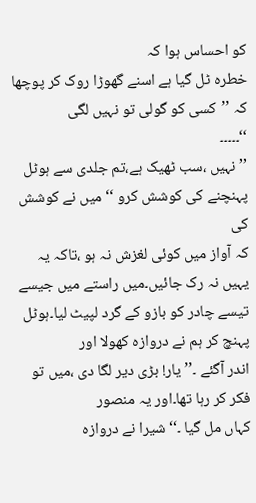کو احساس ہوا کہ
خطرہ ٹل گیا ہے اسنے گھوڑا روک کر پوچھا کہ ’’کسی کو گولی تو نہیں لگی
‘‘۔۔۔۔۔
’’نہیں ،سب ٹھیک ہے،تم جلدی سے ہوٹل پہنچنے کی کوشش کرو ‘‘ میں نے کوشش کی
کہ آواز میں کوئی لغزش نہ ہو ،تاکہ یہ یہیں نہ رک جائیں۔میں راستے میں جیسے
تیسے چادر کو بازو کے گرد لپیٹ لیا۔ہوٹل پہنچ کر ہم نے دروازہ کھولا اور
اندر آگئے ۔’’ یار! بڑی دیر لگا دی ،میں تو فکر کر رہا تھا۔اور یہ منصور
کہاں مل گیا ۔‘‘شیرا نے دروازہ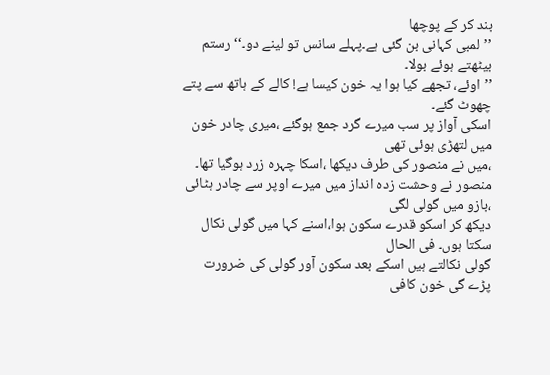بند کر کے پوچھا
’’لمبی کہانی بن گئی ہے۔پہلے سانس تو لینے دو۔‘‘ رستم بیٹھتے ہوئے بولا۔
’’اوئے، تجھے کیا ہوا یہ خون کیسا ہے! کالے کے ہاتھ سے پتے چھوٹ گئے۔
اسکی آواز پر سب میرے گرد جمع ہوگئے ،میری چادر خون میں لتھڑی ہوئی تھی
،میں نے منصور کی طرف دیکھا ،اسکا چہرہ زرد ہوگیا تھا۔
منصور نے وحشت زدہ انداز میں میرے اوپر سے چادر ہٹائی ،بازو میں گولی لگی
دیکھ کر اسکو قدرے سکون ہوا،اسنے کہا میں گولی نکال سکتا ہوں۔ فی الحال
گولی نکالتے ہیں اسکے بعد سکون آور گولی کی ضرورت پڑے گی خون کافی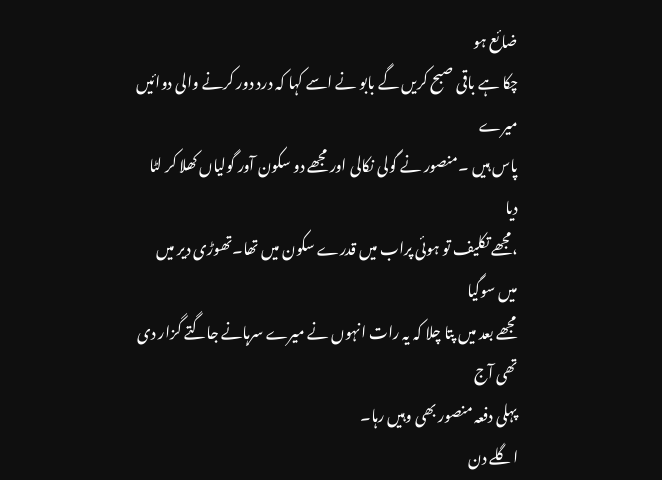ضائع ہو
چکا ہے باقی صبح کریں گے بابو نے اسے کہا کہ درد دور کرنے والی دوائیں میرے
پاس ہیں ۔منصور نے گولی نکالی اور مجھے دو سکون آور گولیاں کھلا کر لٹا دیا
،مجھے تکلیف تو ہوئی پراب میں قدرے سکون میں تھا۔تھوڑی دیر میں میں سوگیا
مجھے بعد میں پتا چلا کہ یہ رات انہوں نے میرے سرہانے جاگتے گزار دی تھی آج
پہلی دفعہ منصور بھی وہیں رہا۔
اگلے دن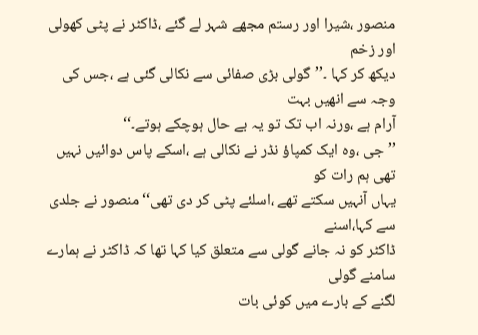منصور ،شیرا اور رستم مجھے شہر لے گئے ،ڈاکٹر نے پٹی کھولی اور زخم
دیکھ کر کہا ۔’’گولی بڑی صفائی سے نکالی گئی ہے ،جس کی وجہ سے انھیں بہت
آرام ہے ،ورنہ اب تک تو یہ بے حال ہوچکے ہوتے۔‘‘
’’جی ،وہ ایک کمپاؤ نڈر نے نکالی ہے ،اسکے پاس دوائیں نہیں تھی ہم رات کو
یہاں آنہیں سکتے تھے ،اسلئے پٹی کر دی تھی‘‘منصور نے جلدی سے کہا،اسنے
ڈاکٹر کو نہ جانے گولی سے متعلق کیا کہا تھا کہ ڈاکٹر نے ہمارے سامنے گولی
لگنے کے بارے میں کوئی بات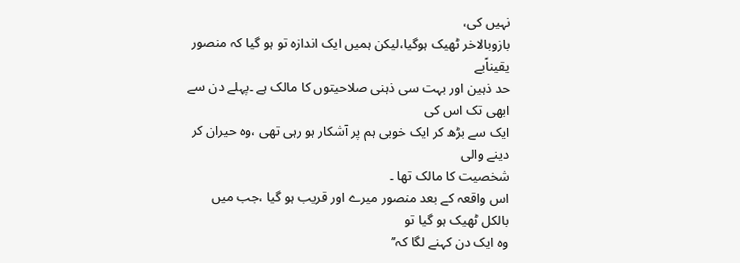نہیں کی،
بازوبالاخر ٹھیک ہوگیا،لیکن ہمیں ایک اندازہ تو ہو گیا کہ منصور یقیناًبے
حد ذہین اور بہت سی ذہنی صلاحیتوں کا مالک ہے ۔پہلے دن سے ابھی تک اس کی
ایک سے بڑھ کر ایک خوبی ہم پر آشکار ہو رہی تھی ،وہ حیران کر دینے والی
شخصیت کا مالک تھا ۔
اس واقعہ کے بعد منصور میرے اور قریب ہو گیا ،جب میں بالکل ٹھیک ہو گیا تو
وہ ایک دن کہنے لگا کہ’’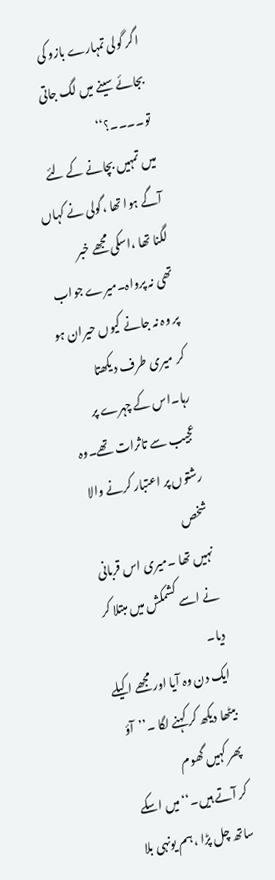اگر گولی تمہارے بازو کی بجائے سینے میں لگ جاتی
تو۔۔۔۔؟‘‘
میں تمہیں بچانے کے لئے آگے ہوا تھا ،گولی نے کہاں لگنا تھا ،اسکی مجھے خبر
تھی نہ پرواہ۔میرے جواب پر وہ نہ جانے کیوں حیران ہو کر میری طرف دیکھتا
رہا۔اس کے چہرے پر عجیب سے تاثرات تھے۔وہ رشتوں پر اعتبار کرنے والا شخص
نہیں تھا ۔میری اس قربانی نے اسے کشمکش میں مبتلا کر دیا۔
ایک دن وہ آیا اور مجھے اکیلے بیٹھا دیکھ کر کہنے لگا ۔’’آؤ پھر کہیں گھوم
کر آتے ہیں۔‘‘میں اسکے ساتھ چل پڑا ،ہم یونہی بلا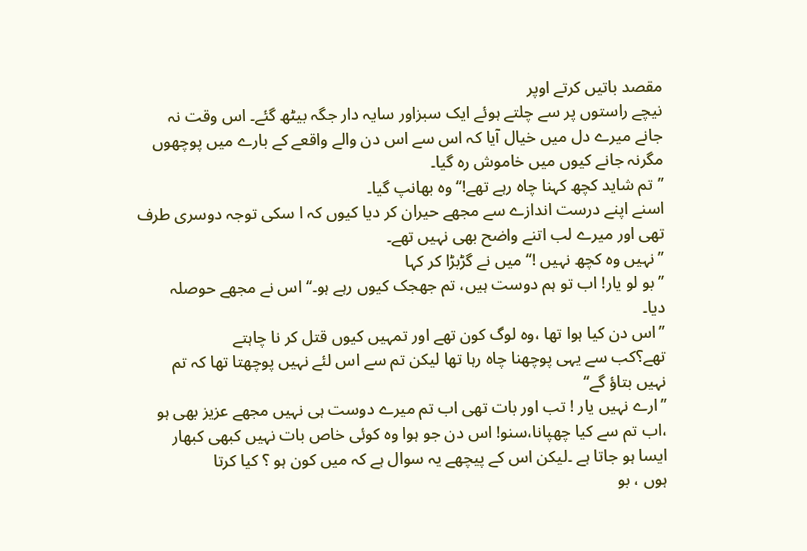مقصد باتیں کرتے اوپر
نیچے راستوں پر سے چلتے ہوئے ایک سبزاور سایہ دار جگہ بیٹھ گئے۔ اس وقت نہ
جانے میرے دل میں خیال آیا کہ اس سے اس دن والے واقعے کے بارے میں پوچھوں
مگرنہ جانے کیوں میں خاموش رہ گیا۔
’’تم شاید کچھ کہنا چاہ رہے تھے!‘‘وہ بھانپ گیا۔
اسنے اپنے درست اندازے سے مجھے حیران کر دیا کیوں کہ ا سکی توجہ دوسری طرف
تھی اور میرے لب اتنے واضح بھی نہیں تھے۔
’’نہیں وہ کچھ نہیں !‘‘ میں نے گڑبڑا کر کہا
’’بو لو یار! اب تو ہم دوست ہیں، تم جھجک کیوں رہے ہو۔‘‘ اس نے مجھے حوصلہ
دیا۔
’’اس دن کیا ہوا تھا ،وہ لوگ کون تھے اور تمہیں کیوں قتل کر نا چاہتے
تھے؟کب سے یہی پوچھنا چاہ رہا تھا لیکن تم سے اس لئے نہیں پوچھتا تھا کہ تم
نہیں بتاؤ گے‘‘
’’ارے نہیں یار ! تب اور بات تھی اب تم میرے دوست ہی نہیں مجھے عزیز بھی ہو
،اب تم سے کیا چھپانا،سنو! اس دن جو ہوا وہ کوئی خاص بات نہیں کبھی کبھار
ایسا ہو جاتا ہے ۔لیکن اس کے پیچھے یہ سوال ہے کہ میں کون ہو ؟ کیا کرتا
ہوں ، بو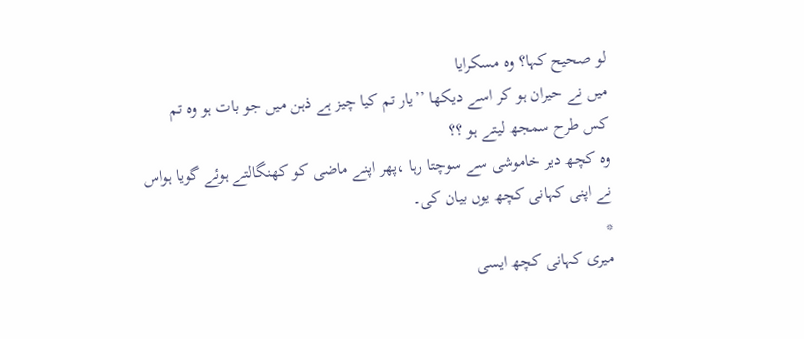لو صحیح کہا؟ وہ مسکرایا
میں نے حیران ہو کر اسے دیکھا ’’یار تم کیا چیز ہے ذہن میں جو بات ہو وہ تم
کس طرح سمجھ لیتے ہو ؟؟
وہ کچھ دیر خاموشی سے سوچتا رہا ،پھر اپنے ماضی کو کھنگالتے ہوئے گویا ہواس
نے اپنی کہانی کچھ یوں بیان کی۔
*
میری کہانی کچھ ایسی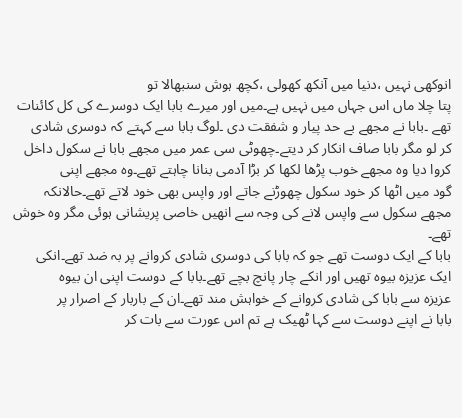انوکھی نہیں ،دنیا میں آنکھ کھولی ،کچھ ہوش سنبھالا تو
پتا چلا ماں اس جہاں میں نہیں ہے۔میں اور میرے بابا ایک دوسرے کی کل کائنات
تھے ۔بابا نے مجھے بے حد پیار و شفقت دی ۔لوگ بابا سے کہتے کہ دوسری شادی
کر لو مگر بابا صاف انکار کر دیتے۔چھوٹی سی عمر میں مجھے بابا نے سکول داخل
کروا دیا وہ مجھے خوب پڑھا لکھا کر بڑا آدمی بنانا چاہتے تھے۔وہ مجھے اپنی
گود میں اٹھا کر خود سکول چھوڑنے جاتے اور واپس بھی خود لاتے تھے۔حالانکہ
مجھے سکول سے واپس لانے کی وجہ سے انھیں خاصی پریشانی ہوئی مگر وہ خوش تھے۔
بابا کے ایک دوست تھے جو کہ بابا کی دوسری شادی کروانے پر بہ ضد تھے۔انکی
ایک عزیزہ بیوہ تھیں اور انکے چار پانچ بچے تھے۔بابا کے دوست اپنی ان بیوہ
عزیزہ سے بابا کی شادی کروانے کے خواہش مند تھے۔ان کے باربار کے اصرار پر
بابا نے اپنے دوست سے کہا ٹھیک ہے تم اس عورت سے بات کر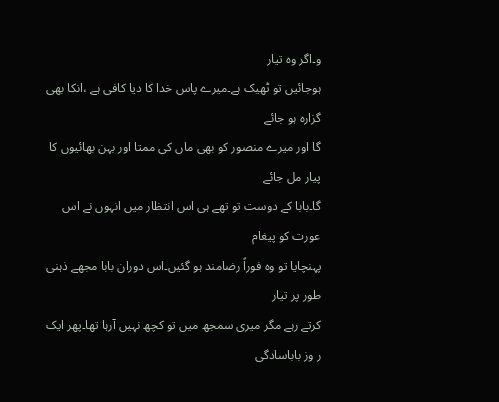و۔اگر وہ تیار
ہوجائیں تو ٹھیک ہے۔میرے پاس خدا کا دیا کافی ہے ،انکا بھی گزارہ ہو جائے
گا اور میرے منصور کو بھی ماں کی ممتا اور بہن بھائیوں کا پیار مل جائے
گا۔بابا کے دوست تو تھے ہی اس انتظار میں انہوں نے اس عورت کو پیغام
پہنچایا تو وہ فوراً رضامند ہو گئیں۔اس دوران بابا مجھے ذہنی طور پر تیار
کرتے رہے مگر میری سمجھ میں تو کچھ نہیں آرہا تھا۔پھر ایک ر وز باباسادگی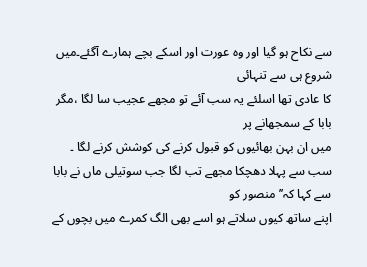سے نکاح ہو گیا اور وہ عورت اور اسکے بچے ہمارے آگئے۔میں شروع ہی سے تنہائی
کا عادی تھا اسلئے یہ سب آئے تو مجھے عجیب سا لگا ،مگر بابا کے سمجھانے پر
میں ان بہن بھائیوں کو قبول کرنے کی کوشش کرنے لگا ۔
سب سے پہلا دھچکا مجھے تب لگا جب سوتیلی ماں نے بابا سے کہا کہ’’منصور کو
اپنے ساتھ کیوں سلاتے ہو اسے بھی الگ کمرے میں بچوں کے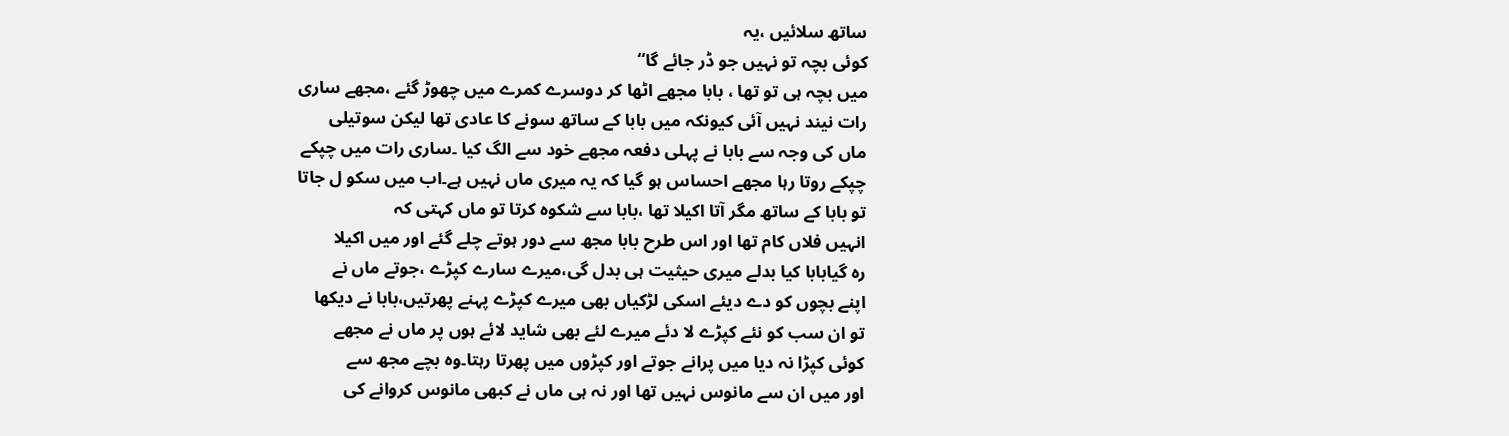ساتھ سلائیں ،یہ
کوئی بچہ تو نہیں جو ڈر جائے گا‘‘
میں بچہ ہی تو تھا ، بابا مجھے اٹھا کر دوسرے کمرے میں چھوڑ گئے ،مجھے ساری
رات نیند نہیں آئی کیونکہ میں بابا کے ساتھ سونے کا عادی تھا لیکن سوتیلی
ماں کی وجہ سے بابا نے پہلی دفعہ مجھے خود سے الگ کیا ۔ساری رات میں چپکے
چپکے روتا رہا مجھے احساس ہو گیا کہ یہ میری ماں نہیں ہے۔اب میں سکو ل جاتا
تو بابا کے ساتھ مگر آتا اکیلا تھا ،بابا سے شکوہ کرتا تو ماں کہتی کہ
انہیں فلاں کام تھا اور اس طرح بابا مجھ سے دور ہوتے چلے گئے اور میں اکیلا
رہ گیابابا کیا بدلے میری حیثیت ہی بدل گی،میرے سارے کپڑے ،جوتے ماں نے
اپنے بچوں کو دے دیئے اسکی لڑکیاں بھی میرے کپڑے پہنے پھرتیں،بابا نے دیکھا
تو ان سب کو نئے کپڑے لا دئے میرے لئے بھی شاید لائے ہوں پر ماں نے مجھے
کوئی کپڑا نہ دیا میں پرانے جوتے اور کپڑوں میں پھرتا رہتا۔وہ بچے مجھ سے
اور میں ان سے مانوس نہیں تھا اور نہ ہی ماں نے کبھی مانوس کروانے کی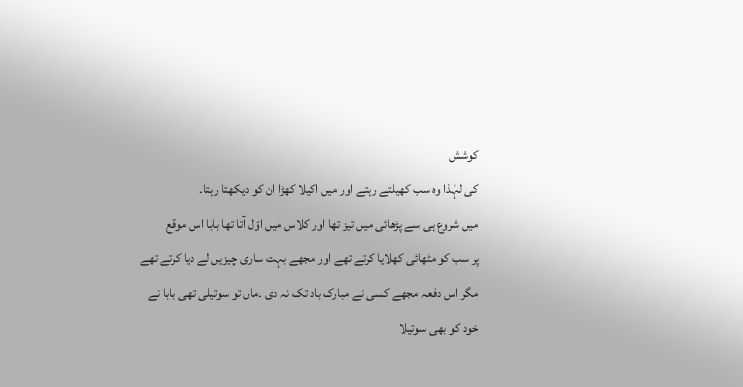کوشش
کی لہٰذا وہ سب کھیلتے رہتے اور میں اکیلا کھڑا ان کو دیکھتا رہتا۔
میں شروع ہی سے پڑھائی میں تیز تھا اور کلاس میں اوّل آتا تھا بابا اس موقع
پر سب کو مٹھائی کھلایا کرتے تھے اور مجھے بہت ساری چیزیں لے دیا کرتے تھے
مگر اس دفعہ مجھے کسی نے مبارک باد تک نہ دی ۔ماں تو سوتیلی تھی بابا نے
خود کو بھی سوتیلا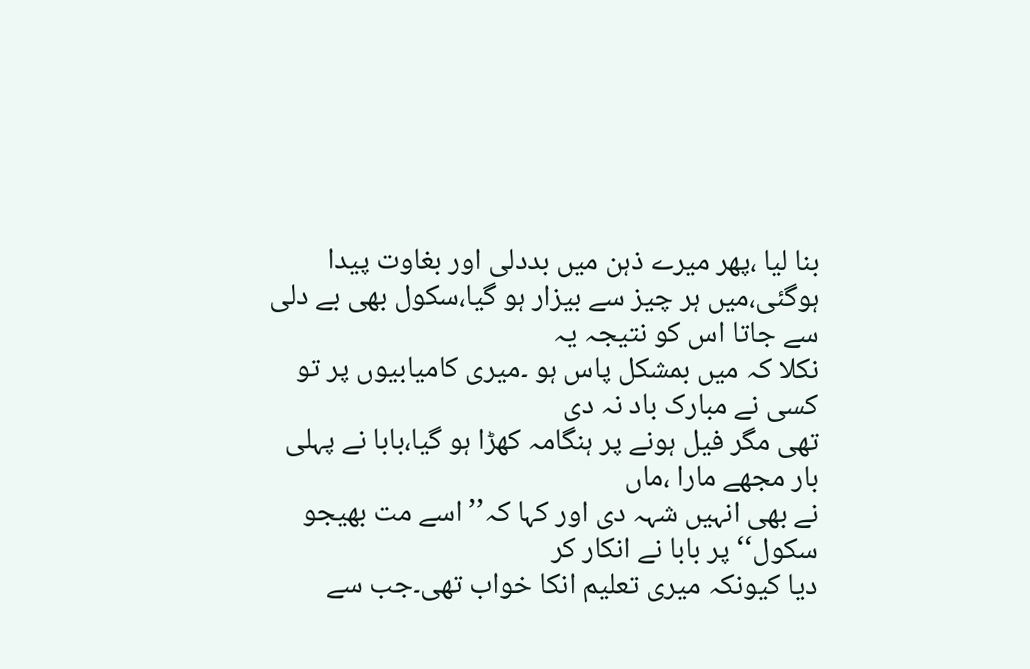بنا لیا ،پھر میرے ذہن میں بددلی اور بغاوت پیدا
ہوگئی،میں ہر چیز سے بیزار ہو گیا،سکول بھی بے دلی سے جاتا اس کو نتیجہ یہ
نکلا کہ میں بمشکل پاس ہو ۔میری کامیابیوں پر تو کسی نے مبارک باد نہ دی
تھی مگر فیل ہونے پر ہنگامہ کھڑا ہو گیا،بابا نے پہلی بار مجھے مارا ،ماں
نے بھی انہیں شہہ دی اور کہا کہ’’اسے مت بھیجو سکول‘‘ پر بابا نے انکار کر
دیا کیونکہ میری تعلیم انکا خواب تھی۔جب سے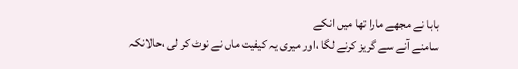بابا نے مجھے مارا تھا میں انکے
سامنے آنے سے گریز کرنے لگا ،اور میری یہ کیفیت ماں نے نوٹ کر لی ،حالانکہ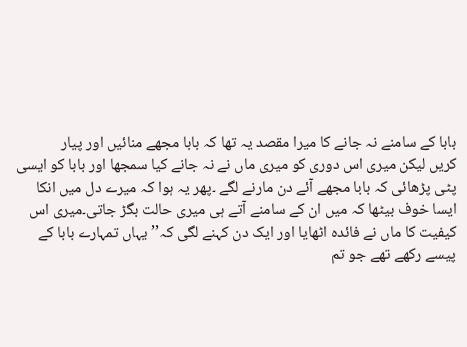بابا کے سامنے نہ جانے کا میرا مقصد یہ تھا کہ بابا مجھے منائیں اور پیار
کریں لیکن میری اس دوری کو میری ماں نے نہ جانے کیا سمجھا اور بابا کو ایسی
پٹی پڑھائی کہ بابا مجھے آئے دن مارنے لگے ۔پھر یہ ہوا کہ میرے دل میں انکا
ایسا خوف بیٹھا کہ میں ان کے سامنے آتے ہی میری حالت بگڑ جاتی۔میری اس
کیفیت کا ماں نے فائدہ اٹھایا اور ایک دن کہنے لگی کہ’’یہاں تمہارے بابا کے
پیسے رکھے تھے جو تم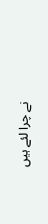نے چرا لئے ہیں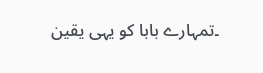۔تمہارے بابا کو یہی یقین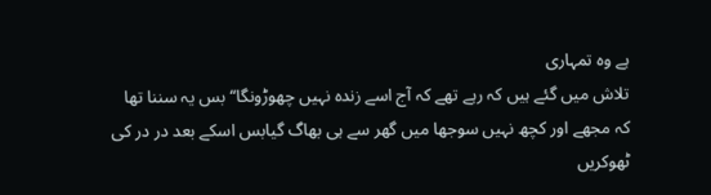ہے وہ تمہاری
تلاش میں گئے ہیں کہ رہے تھے کہ آج اسے زندہ نہیں چھوڑونگا‘‘بس یہ سننا تھا
کہ مجھے اور کچھ نہیں سوجھا میں گھر سے ہی بھاگ گیابس اسکے بعد در در کی
ٹھوکریں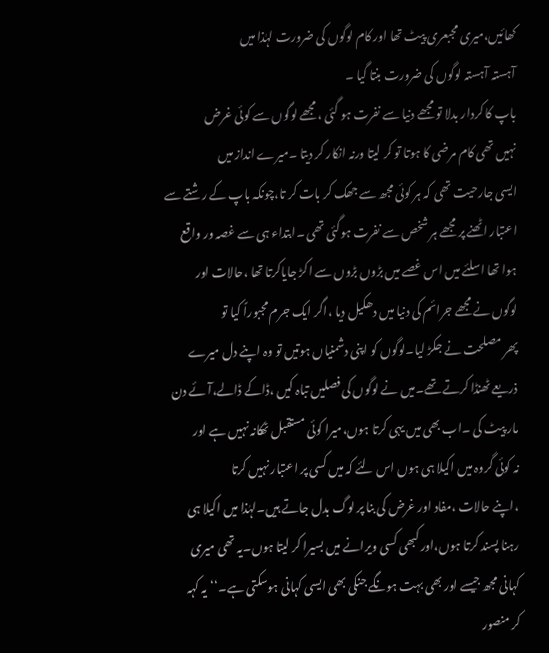کھائیں،میری مجبعری پیٹ تھا اور کام لوگوں کی ضرورت لہٰذا میں
آہستہ آہستہ لوگوں کی ضرورت بنتا گیا ۔
باپ کا کردار بدلا تو مجھے دنیا سے نفرت ہو گئی ،مجھے لوگوں سے کوئی غرض
نہیں تھی کام مرضی کا ہوتا تو کر لیتا ورنہ انکار کر دیتا ۔میرے انداز میں
ایسی جارحیت تھی کہ ہر کوئی مجھ سے جھک کر بات کر تا،چونکہ باپ کے رشتے سے
اعتبار اٹھنے پر مجھے ہر شخص سے نفرت ہوگئی تھی ۔ابتداء ہی سے غصہ ور واقع
ہوا تھا اسلئے میں اس غصے میں بڑوں بڑوں سے اکڑ جایاکرتا تھا ،حالات اور
لوگوں نے مجھے جرائم کی دنیا میں دھکیل دیا ،اگر ایک جرم مجبوراً کیا تو
پھر مصلحت نے جکڑ لیا۔لوگوں کو اپنی دشمنیاں ہوتیں تو وہ اپنے دل میرے
ذریعے ٹھنڈا کرتے تھے۔میں نے لوگوں کی فصلیں تباہ کیں ،ڈاکے ڈالے،آئے دن
مار پیٹ کی ۔اب بھی میں یہی کرتا ہوں،میرا کوئی مستقبل ٹھکانہ نہیں ہے اور
نہ کوئی گروہ میں اکیلا ہی ہوں اس لئے کہ میں کسی پر اعتبار نہیں کرتا
،اپنے حالات ،مفاد اور غرض کی بنا پر لوگ بدل جاتے ہیں۔لہٰذا میں اکیلا ہی
رہنا پسند کرتا ہوں،اور کبھی کسی ویرانے میں بسیرا کر لیتا ہوں۔یہ تھی میری
کہانی مجھ جیسے اور بھی بہت ہونگے جنکی بھی ایسی کہانی ہوسکتی ہے۔‘‘یہ کہہ
کر منصور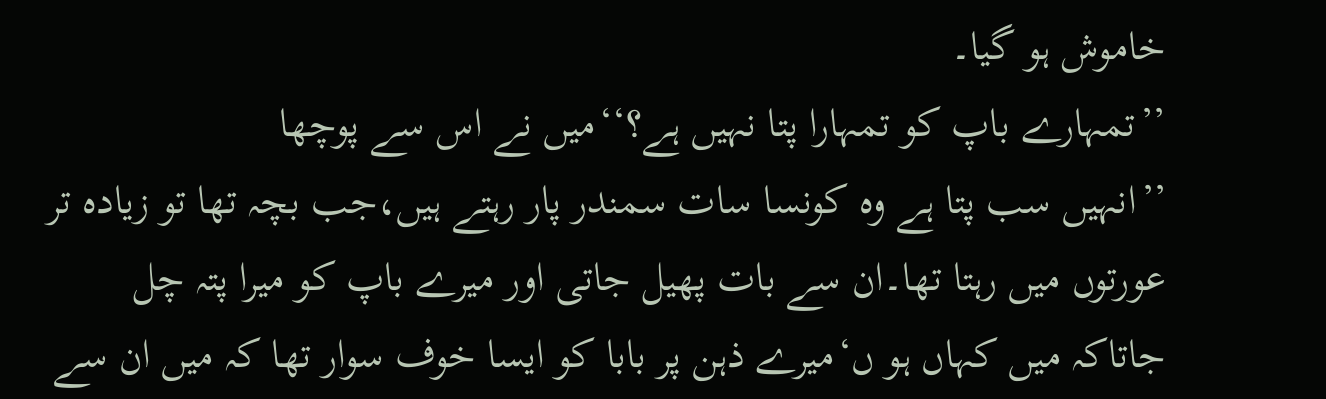خاموش ہو گیا۔
’’تمہارے باپ کو تمہارا پتا نہیں ہے؟‘‘میں نے اس سے پوچھا
’’انہیں سب پتا ہے وہ کونسا سات سمندر پار رہتے ہیں،جب بچہ تھا تو زیادہ تر
عورتوں میں رہتا تھا۔ان سے بات پھیل جاتی اور میرے باپ کو میرا پتہ چل
جاتاکہ میں کہاں ہو ں‘میرے ذہن پر بابا کو ایسا خوف سوار تھا کہ میں ان سے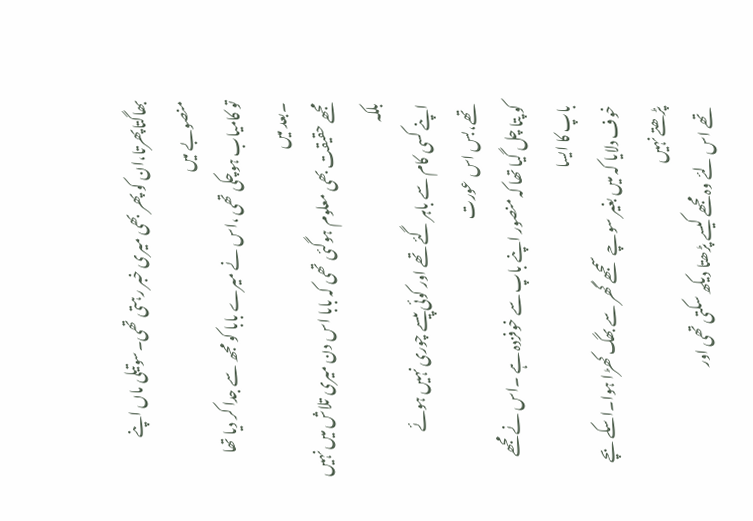بھاگتاپھرتا،ان کو پھر بھی میری خبر رہتی تھی۔سوتیلی ماں اپنے منصوبے میں
تو کامیاب ہوچکی تھی ،اس نے میرے بابا کو مجھ سے جدا کر دیا تھا ۔بعد میں
مجھے حقیقت بھی معلوم ہوگئی تھی کہ بابا اس دن میری تلاش میں نہیں بلکہ
اپنے کسی کام سے باہر گئے تھے اور کوئی پیسے چوری نہیں ہوئے تھے،بس اس عورت
کو پتا چل گیا تھا کہ منصور اپنے باپ سے خوفزدہ ہے ۔اس نے مجھے باپ کا ایسا
خوف دلایا کہ میں بغیر سوچے سمجھے گھر سے بھگ کھڑا ہوا۔اسکے بچے پڑھتے نہیں
تھے اس لئے وہ مجھے کیسے پڑھتا دیکھ سکتی تھی اور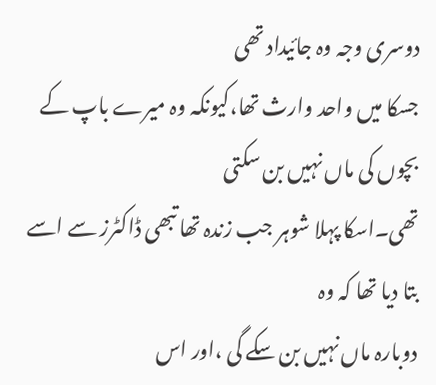دوسری وجہ وہ جائیداد تھی
جسکا میں واحد وارث تھا،کیونکہ وہ میرے باپ کے بچوں کی ماں نہیں بن سکتی
تھی۔اسکا پہلا شوہر جب زندہ تھا تبھی ڈاکٹرز سے اسے بتا دیا تھا کہ وہ
دوبارہ ماں نہیں بن سکے گی ،اور اس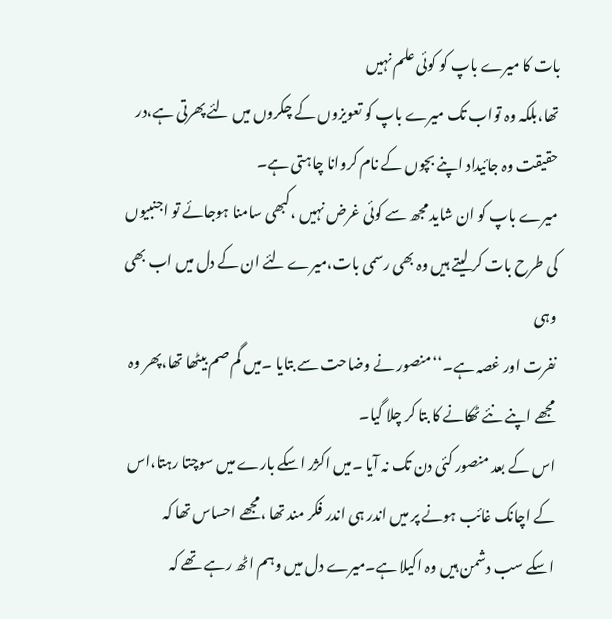بات کا میرے باپ کو کوئی علم نہیں
تھا،بلکہ وہ تواب تک میرے باپ کو تعویزوں کے چکروں میں لئے پھرتی ہے،در
حقیقت وہ جائیداد اپنے بچوں کے نام کروانا چاہتی ہے۔
میرے باپ کو ان شاید مجھ سے کوئی غرض نہیں ،کبھی سامنا ہوجائے تو اجنبیوں
کی طرح بات کر لیتے ہیں وہ بھی رسمی بات،میرے لئے ان کے دل میں اب بھی وہی
نفرت اور غصہ ہے۔‘‘منصور نے وضاحت سے بتایا ۔میں گم صم بیٹھا تھا،پھر وہ
مجھے اپنے نئے ٹھکانے کا بتا کر چلا گیا۔
اس کے بعد منصور کئی دن تک نہ آیا ۔میں اکژر اسکے بارے میں سوچتا رہتا،اس
کے اچانک غائب ہونے پر میں اندر ہی اندر فکر مند تھا ،مجھے احساس تھا کہ
اسکے سب دشمن ہیں وہ اکیلا ہے۔میرے دل میں وہم اٹھ رہے تھے کہ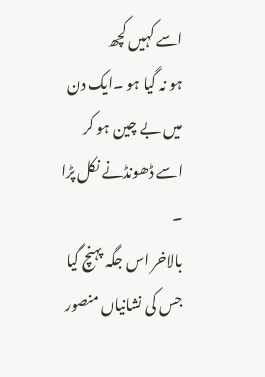اسے کہیں کچھ
ہو نہ گیا ہو ۔ایک دن میں بے چین ہو کر اسے ڈھونڈنے نکل پڑا ۔
بالاخر اس جگہ پہنچ گیا جس کی نشانیاں منصور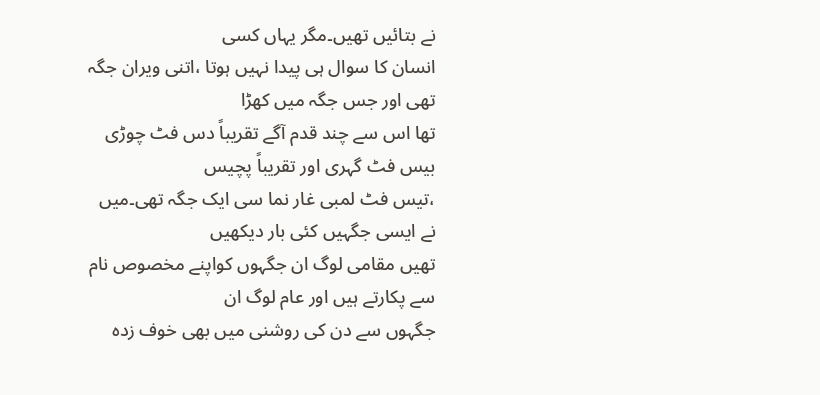نے بتائیں تھیں۔مگر یہاں کسی
انسان کا سوال ہی پیدا نہیں ہوتا ،اتنی ویران جگہ تھی اور جس جگہ میں کھڑا
تھا اس سے چند قدم آگے تقریباً دس فٹ چوڑی بیس فٹ گہری اور تقریباً پچیس
،تیس فٹ لمبی غار نما سی ایک جگہ تھی۔میں نے ایسی جگہیں کئی بار دیکھیں
تھیں مقامی لوگ ان جگہوں کواپنے مخصوص نام سے پکارتے ہیں اور عام لوگ ان
جگہوں سے دن کی روشنی میں بھی خوف زدہ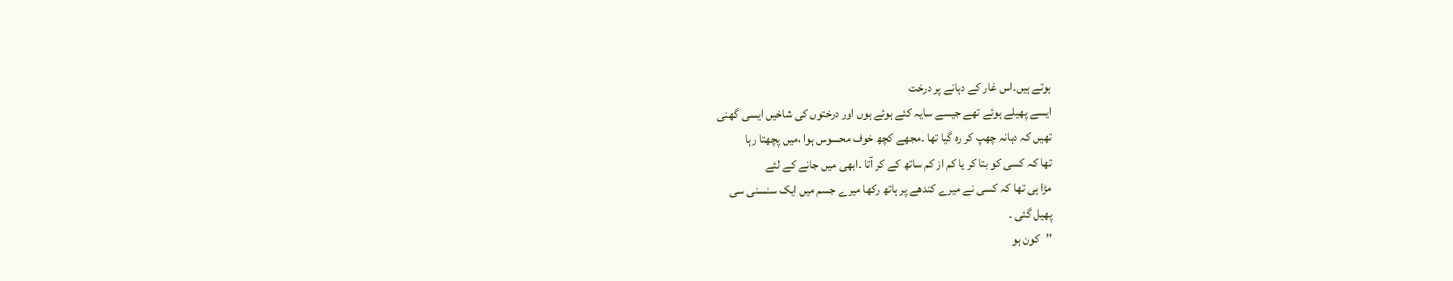ہوتے ہیں۔اس غار کے دہانے پر درخت
ایسے پھیلے ہوئے تھے جیسے سایہ کئے ہوئے ہوں اور درختوں کی شاخیں ایسی گھنی
تھیں کہ دہانہ چھپ کر رہ گیا تھا ۔مجھے کچھ خوف محسوس ہوا ،میں پچھتا رہا
تھا کہ کسی کو بتا کر یا کم از کم ساتھ کے کر آتا ۔ابھی میں جانے کے لئے
مڑا ہی تھا کہ کسی نے میرے کندھے پر ہاتھ رکھا میرے جسم میں ایک سنسنی سی
پھیل گئی ۔
’’کون ہو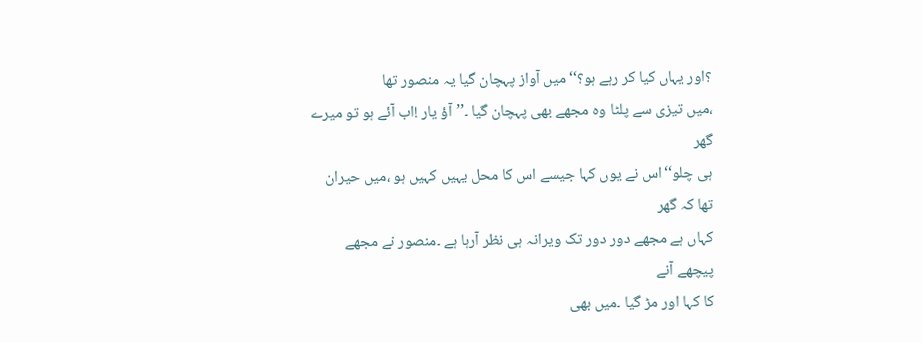؟اور یہاں کیا کر رہے ہو؟‘‘میں آواز پہچان گیا یہ منصور تھا
،میں تیزی سے پلٹا وہ مجھے بھی پہچان گیا ۔’’آؤ یار !اب آئے ہو تو میرے گھر
ہی چلو‘‘اس نے یوں کہا جیسے اس کا محل یہیں کہیں ہو ،میں حیران تھا کہ گھر
کہاں ہے مجھے دور دور تک ویرانہ ہی نظر آرہا ہے ۔منصور نے مجھے پیچھے آنے
کا کہا اور مڑ گیا ۔میں بھی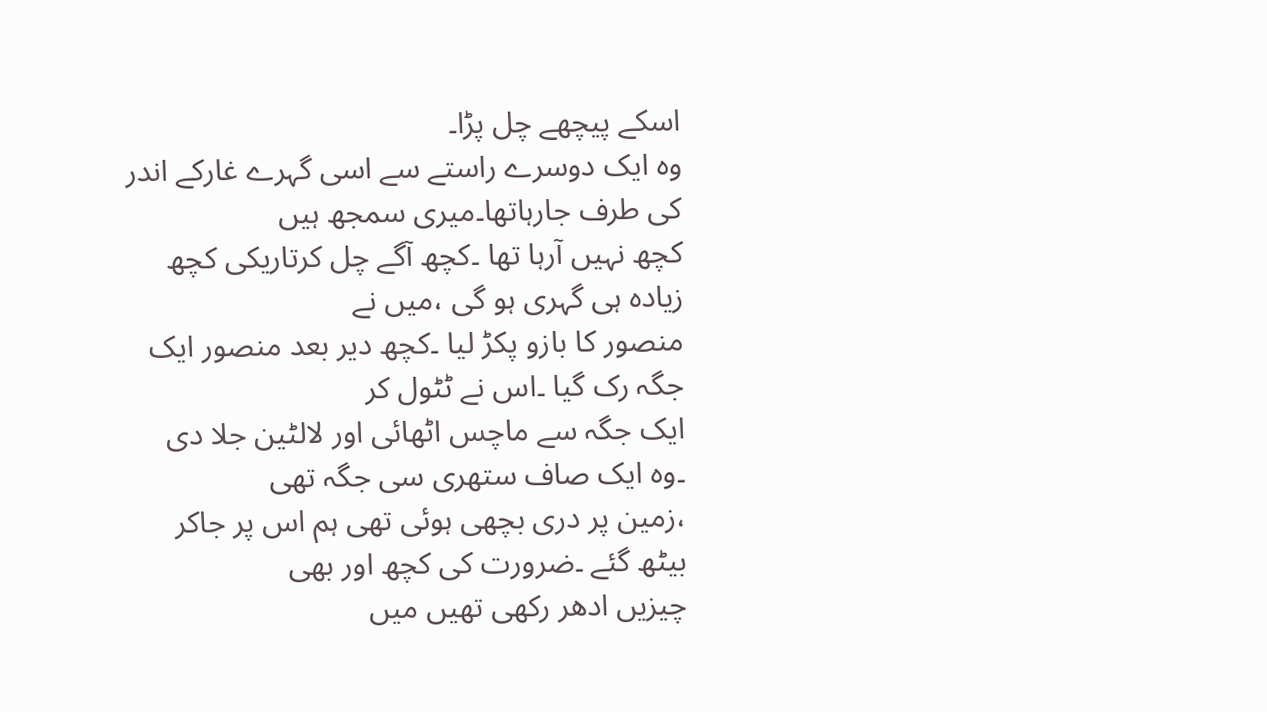اسکے پیچھے چل پڑا۔
وہ ایک دوسرے راستے سے اسی گہرے غارکے اندر کی طرف جارہاتھا۔میری سمجھ ہیں
کچھ نہیں آرہا تھا ۔کچھ آگے چل کرتاریکی کچھ زیادہ ہی گہری ہو گی ،میں نے
منصور کا بازو پکڑ لیا ۔کچھ دیر بعد منصور ایک جگہ رک گیا ۔اس نے ٹٹول کر
ایک جگہ سے ماچس اٹھائی اور لالٹین جلا دی ۔وہ ایک صاف ستھری سی جگہ تھی
،زمین پر دری بچھی ہوئی تھی ہم اس پر جاکر بیٹھ گئے ۔ضرورت کی کچھ اور بھی
چیزیں ادھر رکھی تھیں میں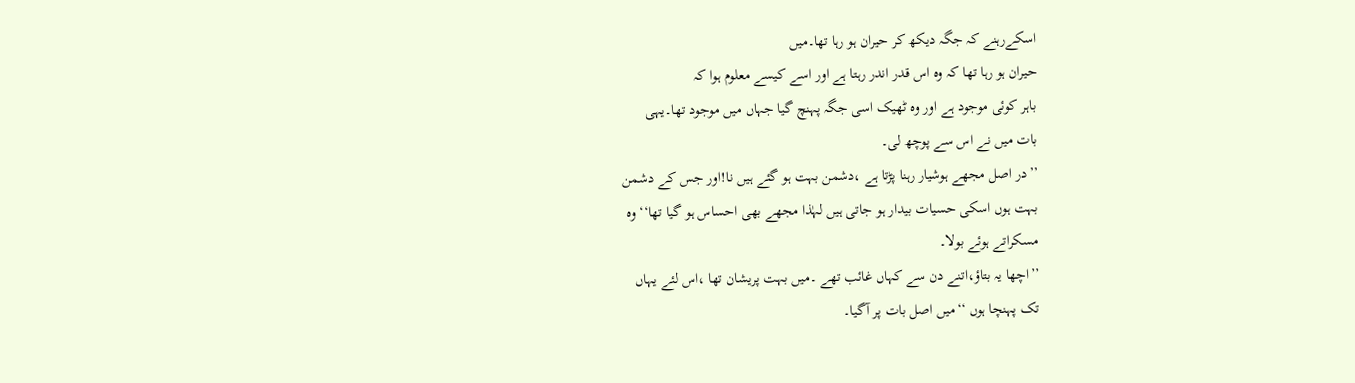اسکےرہنے کہ جگہ دیکھ کر حیران ہو رہا تھا۔میں
حیران ہو رہا تھا کہ وہ اس قدر اندر رہتا ہے اور اسے کیسے معلوم ہوا کہ
باہر کوئی موجود ہے اور وہ ٹھیک اسی جگہ پہنچ گیا جہاں میں موجود تھا۔یہی
بات میں نے اس سے پوچھ لی۔
’’در اصل مجھے ہوشیار رہنا پڑتا ہے ،دشمن بہت ہو گئے ہیں نا!اور جس کے دشمن
بہت ہوں اسکی حسیات بیدار ہو جاتی ہیں لہٰذا مجھے بھی احساس ہو گیا تھا‘‘وہ
مسکراتے ہوئے بولا۔
’’اچھا یہ بتاؤ،اتنے دن سے کہاں غائب تھے ۔میں بہت پریشان تھا ،اس لئے یہاں
تک پہنچا ہوں ‘‘میں اصل بات پر آگیا۔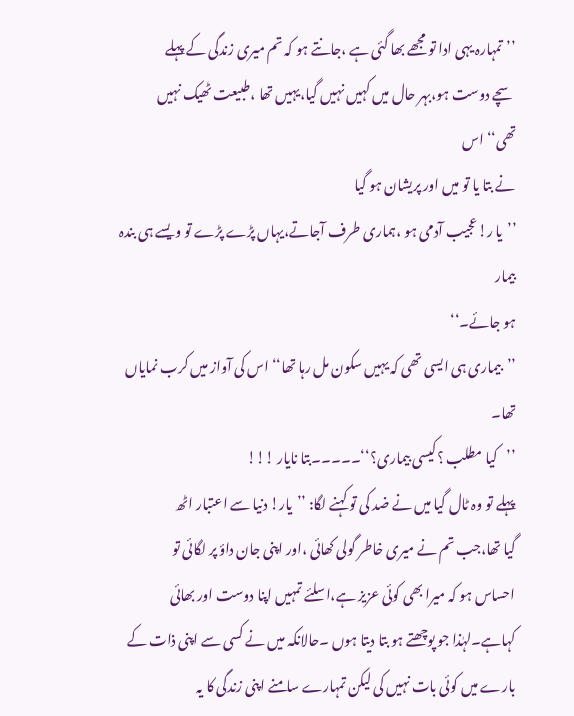’’تمہارہ یہی ادا تو مجھے بھا گئی ہے ،جانتے ہو کہ تم میری زندگی کے پہلے
سچے دوست ہو،بہر حال میں کہیں نہیں گیا،یہیں تھا ،طبیعت ٹھیک نہیں تھی‘‘اس
نے بتا یا تو میں اور پریشان ہو گیا
’’یا ر!عجیب آدمی ہو ،ہماری طرف آجاتے،یہاں پڑے پڑے تو ویسے ہی بندہ بیمار
ہو جائے۔‘‘
’’بیماری ہی ایسی تھی کہ یہیں سکون مل رہا تھا‘‘اس کی آواز میں کرب نمایاں
تھا۔
’’کیا مطلب ؟کیسی بیماری؟‘‘۔۔۔۔۔بتا نایار !!!
پہلے تو وہ ٹال گیا میں نے ضد کی تو کہنے لگا: ’’یار! دنیا سے اعتبار اٹھ
گیا تھا،جب تم نے میری خاطر گولی کھائی ،اور اپنی جان داؤ پر لگائی تو
احساس ہو کہ میرا بھی کوئی عزیز ہے،اسلئے تمہیں اپنا دوست اور بھائی
کہاہے۔لہٰذا جو پوچھتے ہو بتا دیتا ہوں ۔حالانکہ میں نے کسی سے اپنی ذات کے
بارے میں کوئی بات نہیں کی لیکن تمہارے سامنے اپنی زندگی کا یہ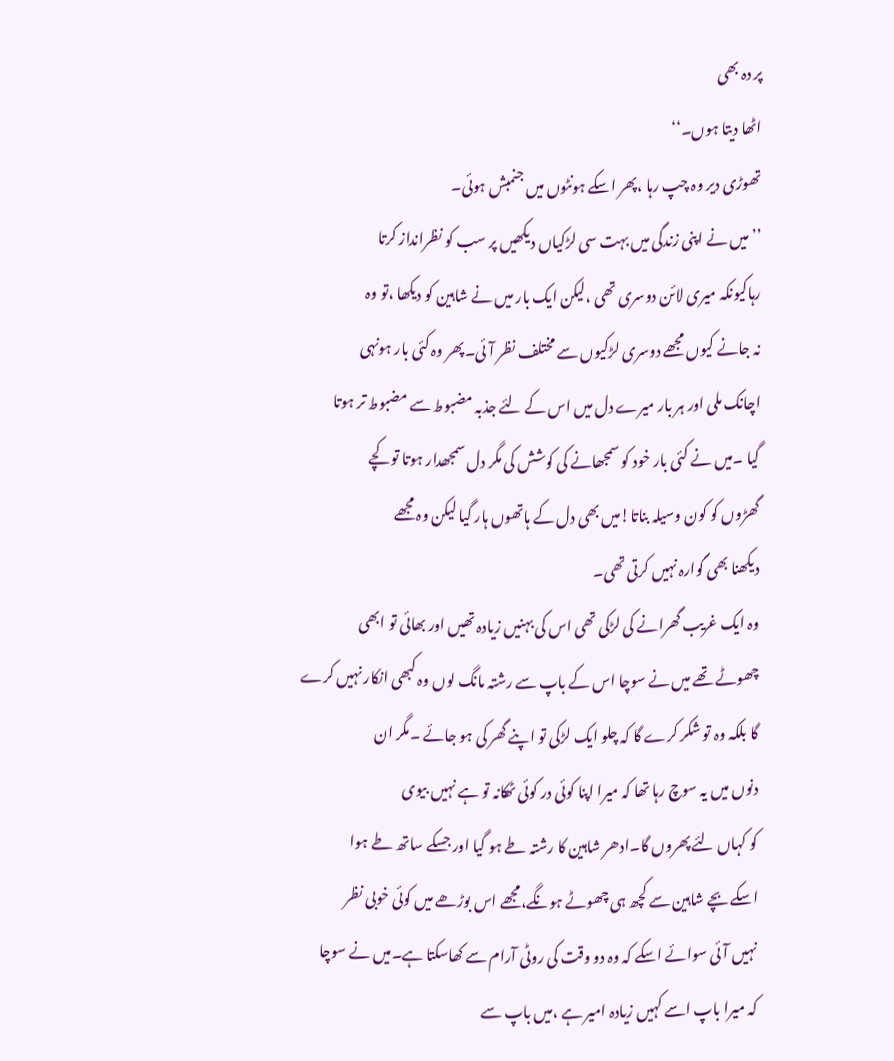پر دہ بھی
اٹھا دیتا ہوں۔‘‘
تھوڑی دیر وہ چپ رہا ،پھر اسکے ہونٹوں میں جنمبش ہوئی۔
’’میں نے اپنی زندگی میں بہت سی لڑکیاں دیکھیں پر سب کو نظرانداز کرتا
رہاکیونکہ میری لائن دوسری تھی ،لیکن ایک بار میں نے شاہین کو دیکھا ،تو وہ
نہ جانے کیوں مجھے دوسری لڑکیوں سے مختلف نظر آئی۔پھر وہ کئی بار ہونہی
اچانک ملی اور ہر بار میرے دل میں اس کے لئے جذبہ مضبوط سے مضبوط تر ہوتا
گیا ۔میں نے کئی بار خود کو سمجھانے کی کوشش کی مگر دل سمجھدار ہوتا تو کچے
گھڑوں کو کون وسیلہ بناتا!میں بھی دل کے ہاتھوں ہار گیا لیکن وہ مجھے
دیکھنا بھی گوارہ نہیں کرتی تھی۔
وہ ایک غریب گھرانے کی لڑکی تھی اس کی بہنیں زیادہ تھیں اور بھائی تو ابھی
چھوٹے تھے میں نے سوچا اس کے باپ سے رشتہ مانگ لوں وہ کبھی انکار نہیں کرے
گا بلکہ وہ تو شکر کرے گا کہ چلو ایک لڑکی تو اپنے گھر کی ہو جائے ۔مگر ان
دنوں میں یہ سوچ رہا تھا کہ میرا اپنا کوئی در کوئی ٹھکانہ تو ہے نہیں بیوی
کو کہاں لئے پھروں گا۔ادھر شاہین کا رشتہ طے ہو گیا اور جسکے ساتھ طے ہوا
اسکے بچے شاہین سے کچھ ہی چھوٹے ہونگے،مجھے اس بوڑھے میں کوئی خوبی نظر
نہیں آئی سوائے اسکے کہ وہ دو وقت کی روٹی آرام سے کھاسکتا ہے۔میں نے سوچا
کہ میرا باپ اسے کہیں زیادہ امیر ہے ،میں باپ سے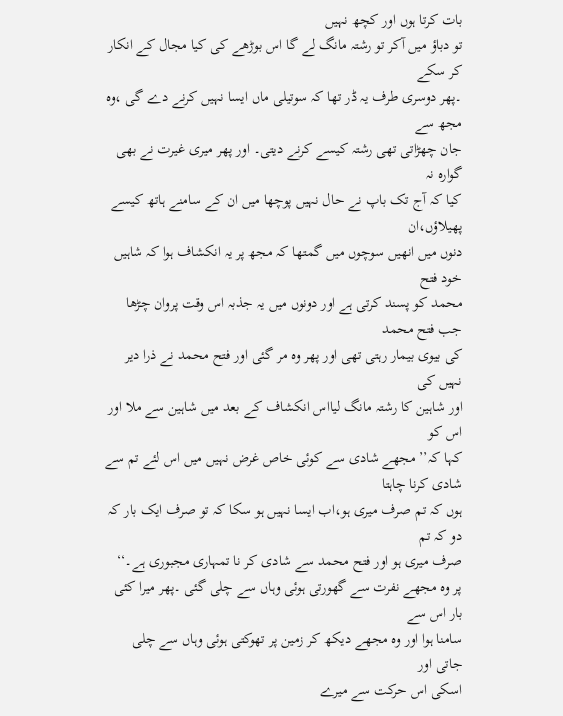بات کرتا ہوں اور کچھ نہیں
تو دباؤ میں آکر تو رشتہ مانگ لے گا اس بوڑھے کی کیا مجال کے انکار کر سکے
۔پھر دوسری طرف یہ ڈر تھا کہ سوتیلی ماں ایسا نہیں کرنے دے گی ،وہ مجھ سے
جان چھڑاتی تھی رشتہ کیسے کرنے دیتی۔ اور پھر میری غیرت نے بھی گوارہ نہ
کیا کہ آج تک باپ نے حال نہیں پوچھا میں ان کے سامنے ہاتھ کیسے پھیلاؤں،ان
دنوں میں انھیں سوچوں میں گمتھا کہ مجھ پر یہ انکشاف ہوا کہ شاہیں خود فتح
محمد کو پسند کرتی ہے اور دونوں میں یہ جذبہ اس وقت پروان چڑھا جب فتح محمد
کی بیوی بیمار رہتی تھی اور پھر وہ مر گئی اور فتح محمد نے ذرا دیر نہیں کی
اور شاہین کا رشتہ مانگ لیااس انکشاف کے بعد میں شاہین سے ملا اور اس کو
کہا کہ’’ مجھے شادی سے کوئی خاص غرض نہیں میں اس لئے تم سے شادی کرنا چاہتا
ہوں کہ تم صرف میری ہو،اب ایسا نہیں ہو سکا کہ تو صرف ایک بار کہ دو کہ تم
صرف میری ہو اور فتح محمد سے شادی کر نا تمہاری مجبوری ہے۔‘‘
پر وہ مجھے نفرت سے گھورتی ہوئی وہاں سے چلی گئی ۔پھر میرا کئی بار اس سے
سامنا ہوا اور وہ مجھے دیکھ کر زمین پر تھوکتی ہوئی وہاں سے چلی جاتی اور
اسکی اس حرکت سے میرے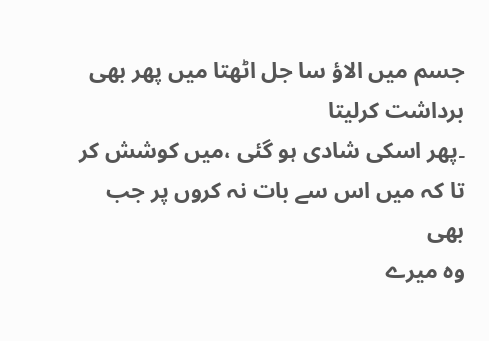جسم میں الاؤ سا جل اٹھتا میں پھر بھی برداشت کرلیتا
۔پھر اسکی شادی ہو گئی ،میں کوشش کر تا کہ میں اس سے بات نہ کروں پر جب بھی
وہ میرے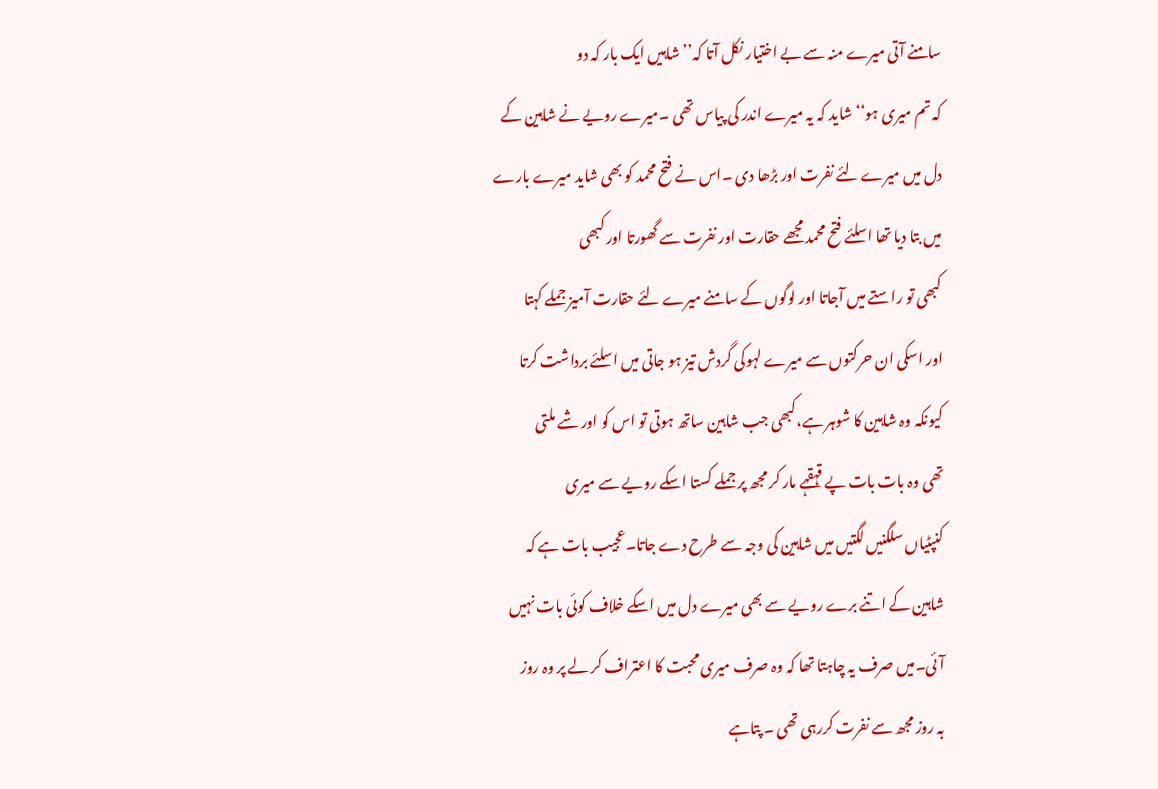سامنے آتی میرے منہ سے بے اختیار نکل آتا کہ’’شاہیں ایک بار کہ دو
کہ تم میری ہو‘‘شاید کہ یہ میرے اندر کی پیاس تھی ۔میرے رویے نے شاہین کے
دل میں میرے لئے نفرت اور بڑھا دی ۔اس نے فتح محمد کو بھی شاید میرے بارے
میں بتا دیا تھا اسلئے فتح محمد مجھے حقارت اور نفرت سے گھورتا اور کبھی
کبھی تو راستے میں آجاتا اور لوگوں کے سامنے میرے لئے حقارت آمیز جملے کہتا
اور اسکی ان حرکتوں سے میرے لہوکی گردش تیز ہو جاتی میں اسلئے برداشت کرتا
کیونکہ وہ شاہین کا شوہر ہے،کبھی جب شاہین ساتھ ہوتی تو اس کو اور شے ملتی
تھی وہ بات بات پے قہقہے مار کر مجھ پر جملے کستا اسکے رویے سے میری
کنپٹیاں سلگنیں لگتیں میں شاہین کی وجہ سے طرح دے جاتا۔عجیب بات ہے کہ
شاہین کے اتنے برے رویے سے بھی میرے دل میں اسکے خلاف کوئی بات نہیں
آئی۔میں صرف یہ چاہتا تھا کہ وہ صرف میری محبت کا اعتراف کر لے پر وہ روز
بہ روز مجھ سے نفرت کررہی تھی ۔ پتاہے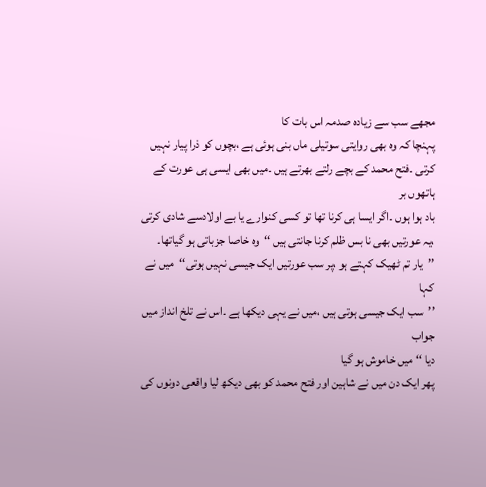مجھے سب سے زیادہ صدمہ اس بات کا
پہنچا کہ وہ بھی روایتی سوتیلی ماں بنی ہوئی ہے ،بچوں کو ذرا پیار نہیں
کرتی ۔فتح محمد کے بچے رلتے بھرتے ہیں ۔میں بھی ایسی ہی عورت کے ہاتھوں بر
باد ہوا ہوں ۔اگر ایسا ہی کرنا تھا تو کسی کنوارے یا بے اولادسے شادی کرتی
،یہ عورتیں بھی نا بس ظلم کرنا جانتی ہیں ‘‘وہ خاصا جزباتی ہو گیاتھا۔
’’یار تم ٹھیک کہتے ہو ،پر سب عورتیں ایک جیسی نہیں ہوتی‘‘میں نے کہا
’’سب ایک جیسی ہوتی ہیں ،میں نے یہی دیکھا ہے ۔اس نے تلخ انداز میں جواب
دیا ‘‘ میں خاموش ہو گیا
پھر ایک دن میں نے شاہین اور فتح محمد کو بھی دیکھ لیا واقعی دونوں کی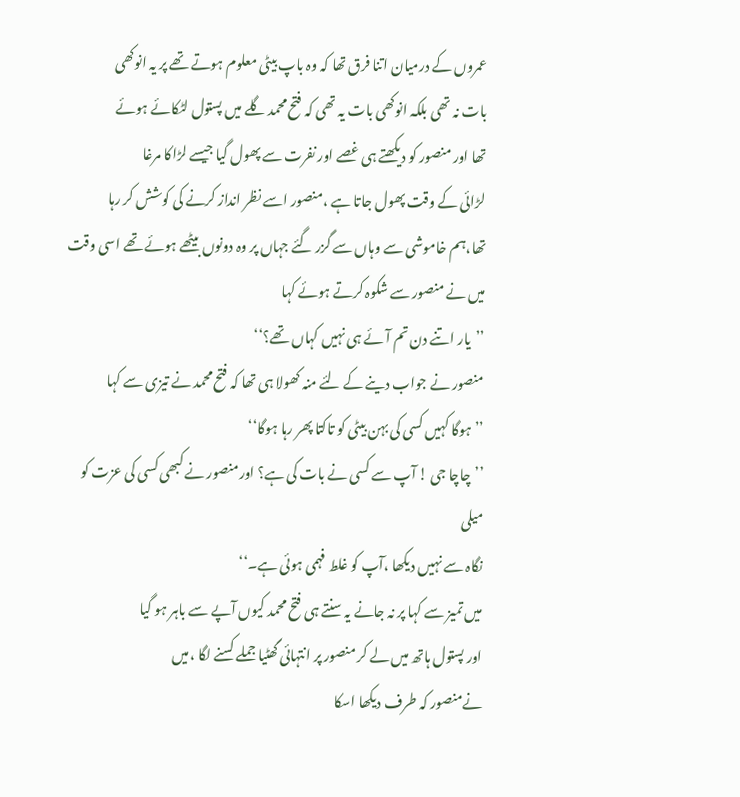عمروں کے درمیان اتنا فرق تھا کہ وہ باپ بیٹی معلوم ہوتے تھے پر یہ انوکھی
بات نہ تھی بلکہ انوکھی بات یہ تھی کہ فتح محمد گلے میں پستول لٹکائے ہوئے
تھا اور منصور کو دیکھتے ہی غصے اور نفرت سے پھول گیا جیسے لڑاکا مرغا
لڑائی کے وقت پھول جاتا ہے ،منصور اسے نظر انداز کرنے کی کوشش کر رہا
تھا،ہم خاموشی سے وہاں سے گزر گئے جہاں پر وہ دونوں بیٹھے ہوئے تھے اسی وقت
میں نے منصور سے شکوہ کرتے ہوئے کہا
’’یار اتنے دن تم آئے ہی نہیں کہاں تھے؟‘‘
منصور نے جواب دینے کے لئے منہ کھولا ہی تھا کہ فتح محمد نے تیزی سے کہا
’’ہوگا کہیں کسی کی بہن بیٹی کو تاکتا پھر رہا ہوگا‘‘
’’چاچا جی ! آپ سے کسی نے بات کی ہے؟ اورمنصور نے کبھی کسی کی عزت کو میلی
نگاہ سے نہیں دیکھا ،آپ کو غلط فہمی ہوئی ہے۔‘‘
میں تمیز سے کہا پر نہ جانے یہ سنتے ہی فتح محمد کیوں آپے سے باہر ہو گیا
اور پستول ہاتھ میں لے کر منصور پر انتہائی گھٹیا جملے کسنے لگا ،میں
نےمنصور کہ طرف دیکھا اسکا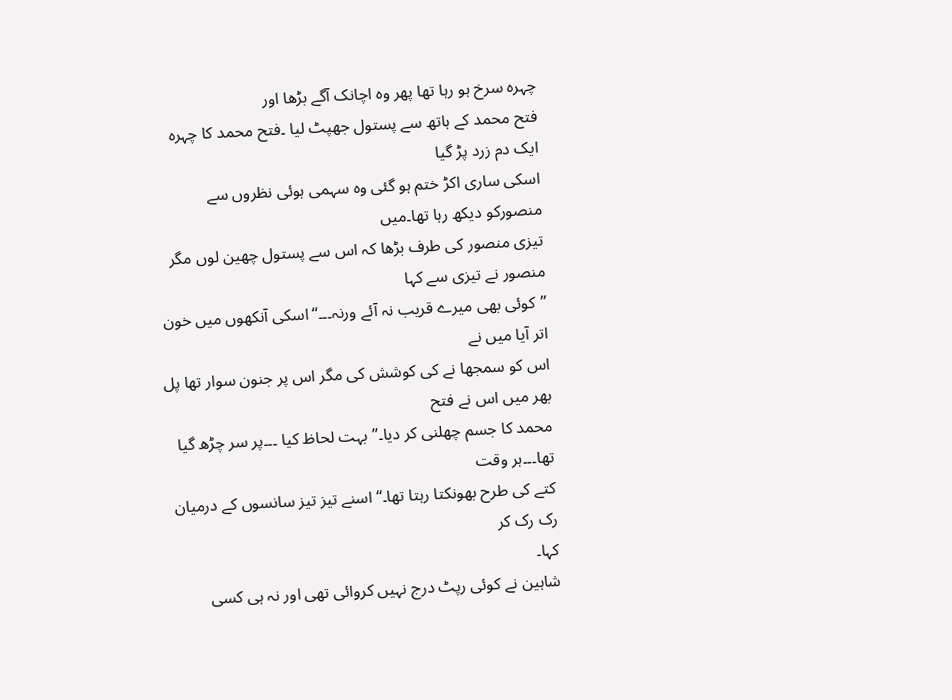چہرہ سرخ ہو رہا تھا پھر وہ اچانک آگے بڑھا اور
فتح محمد کے ہاتھ سے پستول جھپٹ لیا ۔فتح محمد کا چہرہ ایک دم زرد پڑ گیا
اسکی ساری اکڑ ختم ہو گئی وہ سہمی ہوئی نظروں سے منصورکو دیکھ رہا تھا۔میں
تیزی منصور کی طرف بڑھا کہ اس سے پستول چھین لوں مگر منصور نے تیزی سے کہا
’’کوئی بھی میرے قریب نہ آئے ورنہ۔۔۔‘‘اسکی آنکھوں میں خون اتر آیا میں نے
اس کو سمجھا نے کی کوشش کی مگر اس پر جنون سوار تھا پل بھر میں اس نے فتح
محمد کا جسم چھلنی کر دیا۔’’بہت لحاظ کیا ۔۔۔پر سر چڑھ گیا تھا۔۔۔ہر وقت
کتے کی طرح بھونکتا رہتا تھا۔‘‘ اسنے تیز تیز سانسوں کے درمیان رک رک کر
کہا۔
شاہین نے کوئی رپٹ درج نہیں کروائی تھی اور نہ ہی کسی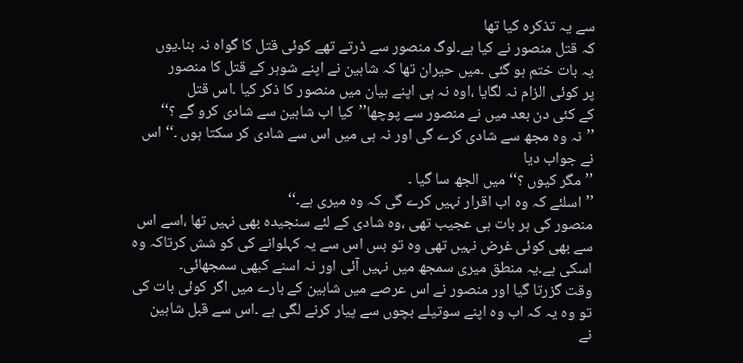سے یہ تذکرہ کیا تھا
کہ قتل منصور نے کیا ہے۔لوگ منصور سے ڈرتے تھے کوئی قتل کا گواہ نہ بنا۔یوں
یہ بات ختم ہو گئی ۔میں حیران تھا کہ شاہین نے اپنے شوہر کے قتل کا منصور
پر کوئی الزام نہ لگایا ،اوہ نہ ہی اپنے بیان میں منصور کا ذکر کیا ۔اس قتل
کے کئی دن بعد میں نے منصور سے پوچھا’’کیا اب شاہین سے شادی کرو گے ؟‘‘
’’نہ وہ مجھ سے شادی کرے گی اور نہ ہی میں اس سے شادی کر سکتا ہوں ۔‘‘ اس
نے جواب دیا
’’مگر کیوں ؟‘‘ میں الجھ سا گیا ۔
’’اسلئے کہ وہ اب اقرار نہیں کرے گی کہ وہ میری ہے۔‘‘
منصور کی ہر بات ہی عجیب تھی ،وہ شادی کے لئے سنجیدہ بھی نہیں تھا ،اسے اس
سے بھی کوئی غرض نہیں تھی وہ تو بس اس سے یہ کہلوانے کی کو شش کرتاکہ وہ
اسکی ہے۔یہ منطق میری سمجھ میں نہیں آئی اور نہ اسنے کبھی سمجھائی۔
وقت گزرتا گیا اور منصور نے اس عرصے میں شاہین کے بارے میں اگر کوئی بات کی
تو وہ یہ کہ اب وہ اپنے سوتیلے بچوں سے پیار کرنے لگی ہے ۔اس سے قبل شاہین
نے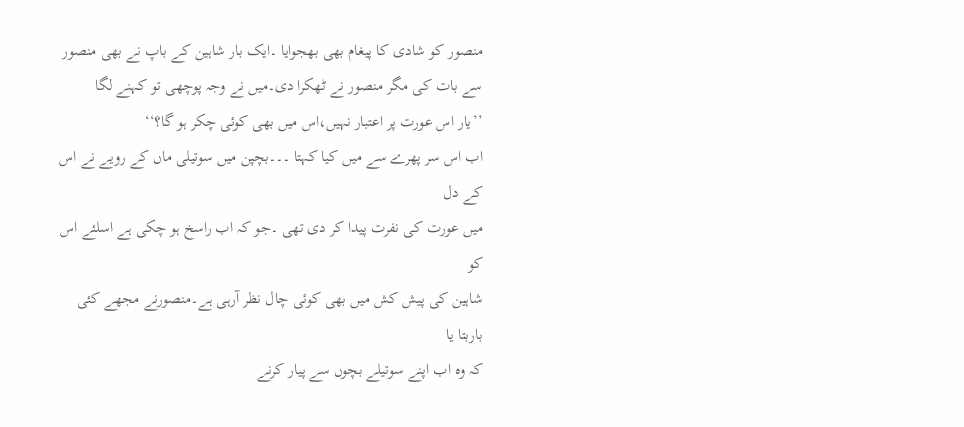منصور کو شادی کا پیغام بھی بھجوایا ۔ایک بار شاہین کے باپ نے بھی منصور
سے بات کی مگر منصور نے ٹھکرا دی۔میں نے وجہ پوچھی تو کہنے لگا
’’یار اس عورت پر اعتبار نہیں،اس میں بھی کوئی چکر ہو گا؟‘‘
اب اس سر پھرے سے میں کیا کہتا ۔۔۔بچپن میں سوتیلی ماں کے رویے نے اس کے دل
میں عورت کی نفرت پیدا کر دی تھی ۔جو کہ اب راسخ ہو چکی ہے اسلئے اس کو
شاہین کی پیش کش میں بھی کوئی چال نظر آرہی ہے۔منصورنے مجھے کئی باربتا یا
کہ وہ اب اپنے سوتیلے بچوں سے پیار کرنے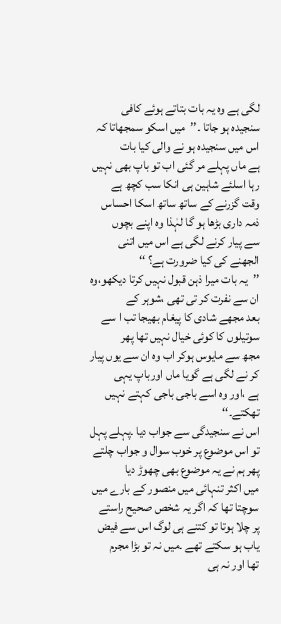لگی ہے وہ یہ بات بتاتے ہوئے کافی
سنجیدہ ہو جاتا ۔’’میں اسکو سمجھاتا کہ اس میں سنجیدہ ہو نے والی کیا بات
ہے ماں پہلے مر گئی اب تو باپ بھی نہیں رہا اسلئے شاہین ہی انکا سب کچھ ہے
وقت گزرنے کے ساتھ ساتھ اسکا احساس ذمہ داری بڑھا ہو گا لہٰذا وہ اپنے بچوں
سے پیار کرنے لگی ہے اس میں اتنی الجھنے کی کیا ضرورت ہے؟ ‘‘
’’یہ بات میرا ذہن قبول نہیں کرتا دیکھو،وہ ان سے نفرت کر تی تھی ،شوہر کے
بعد مجھے شادی کا پیغام بھیجا تب ا سے سوتیلوں کا کوئی خیال نہیں تھا پھر
مجھ سے مایوس ہوکر اب وہ ان سے یوں پیار کر نے لگی ہے گویا ماں اورباپ یہی
ہے ،اور وہ اسے باجی باجی کہتے نہیں تھکتے۔‘‘
اس نے سنجیدگی سے جواب دیا ۔پہلے پہل تو اس موضوع پر خوب سوال و جواب چلتے
پھر ہم نے یہ موضوع بھی چھوڑ دیا
میں اکثر تنہائی میں منصور کے بارے میں سوچتا تھا کہ اگر یہ شخص صحیح راستے
پر چلا ہوتا تو کتنے ہی لوگ اس سے فیض یاب ہو سکتے تھے ۔میں نہ تو بڑا مجرم
تھا اور نہ ہی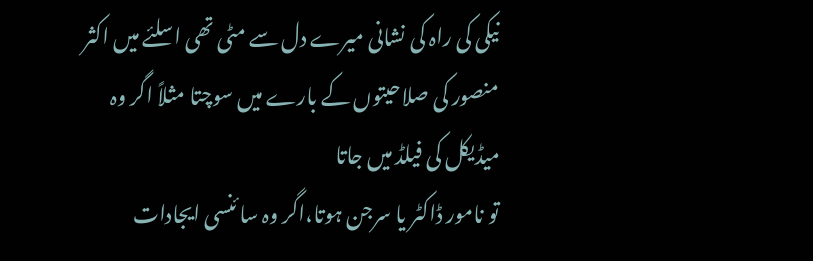نیکی کی راہ کی نشانی میرے دل سے مٹی تھی اسلئے میں اکثر
منصور کی صلاحیتوں کے بارے میں سوچتا مثلاً اگر وہ میڈیکل کی فیلڈ میں جاتا
تو نامور ڈاکٹر یا سرجن ہوتا،اگر وہ سا ئنسی ایجادات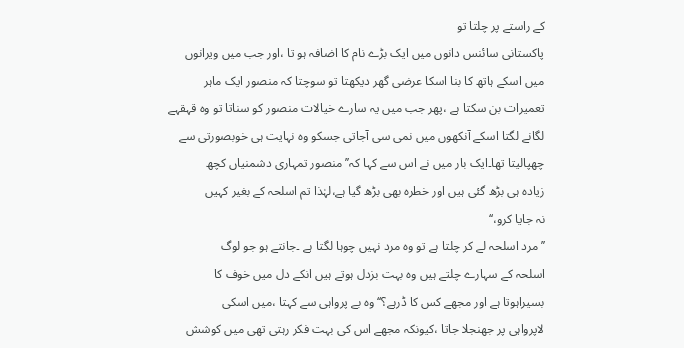کے راستے پر چلتا تو
پاکستانی سائنس دانوں میں ایک بڑے نام کا اضافہ ہو تا ،اور جب میں ویرانوں
میں اسکے ہاتھ کا بنا اسکا عرضی گھر دیکھتا تو سوچتا کہ منصور ایک ماہر
تعمیرات بن سکتا ہے ،پھر جب میں یہ سارے خیالات منصور کو سناتا تو وہ قہقہے
لگانے لگتا اسکے آنکھوں میں نمی سی آجاتی جسکو وہ نہایت ہی خوبصورتی سے
چھپالیتا تھا۔ایک بار میں نے اس سے کہا کہ’’ منصور تمہاری دشمنیاں کچھ
زیادہ ہی بڑھ گئی ہیں اور خطرہ بھی بڑھ گیا ہے،لہٰذا تم اسلحہ کے بغیر کہیں
نہ جایا کرو،‘‘
’’مرد اسلحہ لے کر چلتا ہے تو وہ مرد نہیں چوہا لگتا ہے ۔جانتے ہو جو لوگ
اسلحہ کے سہارے چلتے ہیں وہ بہت بزدل ہوتے ہیں انکے دل میں خوف کا
بسیراہوتا ہے اور مجھے کس کا ڈرہے؟‘‘ وہ بے پرواہی سے کہتا ،میں اسکی
لاپرواہی پر جھنجلا جاتا ،کیونکہ مجھے اس کی بہت فکر رہتی تھی میں کوشش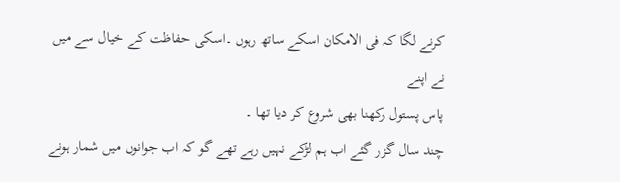کرنے لگا کہ فی الامکان اسکے ساتھ رہوں ۔اسکی حفاظت کے خیال سے میں نے اپنے
پاس پستول رکھنا بھی شروع کر دیا تھا ۔
چند سال گزر گئے اب ہم لڑکے نہیں رہے تھے گو کہ اب جوانوں میں شمار ہونے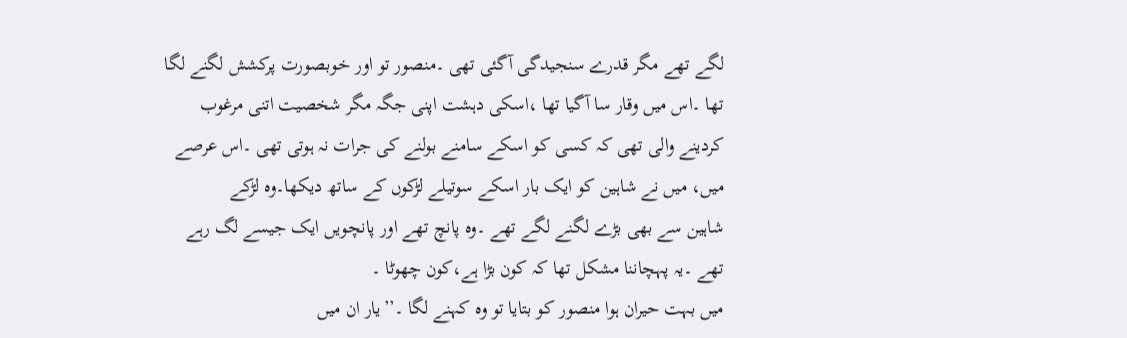لگے تھے مگر قدرے سنجیدگی آگئی تھی ۔منصور تو اور خوبصورت پرکشش لگنے لگا
تھا ۔اس میں وقار سا آگیا تھا ،اسکی دہشت اپنی جگہ مگر شخصیت اتنی مرغوب
کردینے والی تھی کہ کسی کو اسکے سامنے بولنے کی جرات نہ ہوتی تھی ۔اس عرصے
میں، میں نے شاہین کو ایک بار اسکے سوتیلے لڑکوں کے ساتھ دیکھا۔وہ لڑکے
شاہین سے بھی بڑے لگنے لگے تھے ۔وہ پانچ تھے اور پانچویں ایک جیسے لگ رہے
تھے ۔یہ پہچاننا مشکل تھا کہ کون بڑا ہے،کون چھوٹا ۔
میں بہت حیران ہوا منصور کو بتایا تو وہ کہنے لگا ۔’’یار ان میں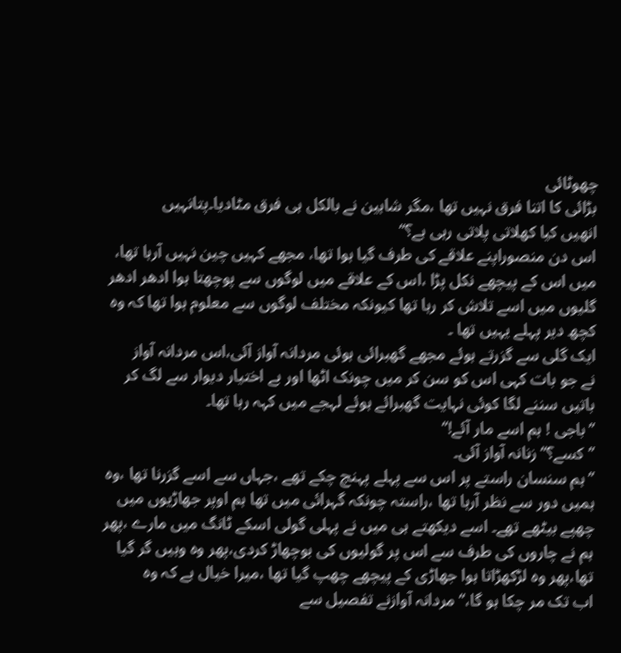چھوٹائی
بڑائی کا اتنا فرق نہیں تھا ،مگر شاہین نے بالکل ہی فرق مٹادیا۔پتانہیں
انھیں کیا کھلاتی پلاتی رہی ہے؟‘‘
اس دن منصوراپنے علاقے کی طرف گیا ہوا تھا، مجھے کہیں چین نہیں آرہا تھا،
میں اس کے پیچھے نکل پڑا ،اس کے علاقے میں لوگوں سے پوچھتا ہوا ادھر ادھر
گلیوں میں اسے تلاش کر رہا تھا کیونکہ مختلف لوگوں سے معلوم ہوا تھا کہ وہ
کچھ دیر پہلے یہیں تھا ۔
ایک گلی سے گزرتے ہوئے مجھے گھبرائی ہوئی مردانہ آواز آئی،اس مردانہ آواز
نے جو بات کہی اس کو سن کر میں چونک اٹھا اور بے اختیار دیوار سے لگ کر
باتیں سننے لگا کوئی نہایت گھبرائے ہوئے لہجے میں کہہ رہا تھا۔
’’باجی ! ہم اسے مار آئے!‘‘
’’کسے؟‘‘زنانہ آواز آئی۔
’’ہم سنسان راستے پر اس سے پہلے پہنچ چکے تھے ،جہاں سے اسے گزرنا تھا ،وہ
ہمیں دور سے نظر آرہا تھا ،راستہ چونکہ گہرائی میں تھا ہم اوپر جھاڑیوں میں
چھپے بیٹھے تھے۔ اسے دیکھتے ہی میں نے پہلی گولی اسکے ٹانگ میں مارے ،پھر
ہم نے چاروں کی طرف سے اس پر گولیوں کی بوچھاڑ کردی،پھر وہ وہیں گر گیا
تھا،پھر وہ لڑکھڑاتا ہوا جھاڑی کے پیچھے چھپ گیا تھا ،میرا خیال ہے کہ وہ
اب تک مر چکا ہو گا،‘‘مردانہ آوازنے تفصیل سے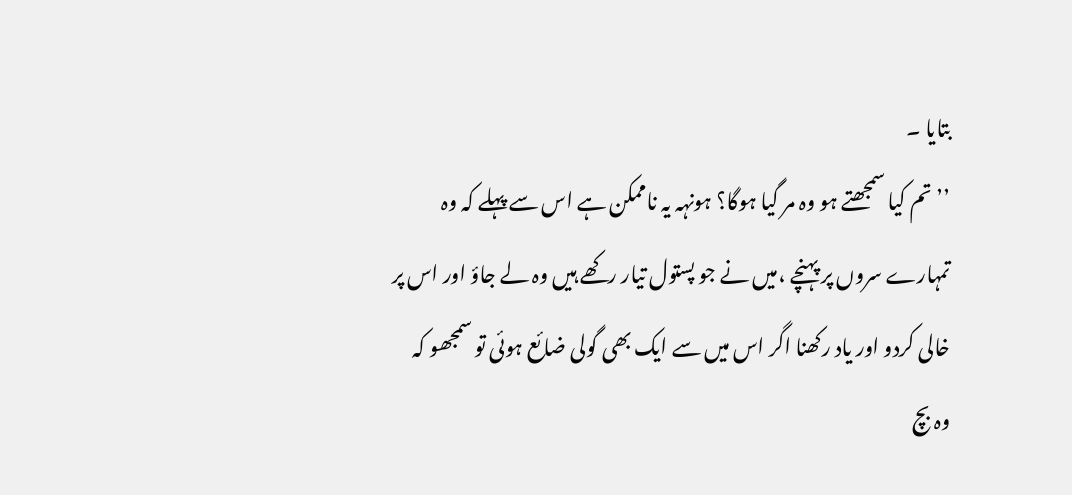بتایا ۔
’’تم کیا سمجھتے ہو وہ مر گیا ہوگا؟ ہونہہ یہ ناممکن ہے اس سے پہلے کہ وہ
تمہارے سروں پر پہنچے ،میں نے جو پستول تیار رکھے ہیں وہ لے جاؤ اور اس پر
خالی کردو اور یاد رکھنا اگر اس میں سے ایک بھی گولی ضائع ہوئی تو سمجھو کہ
وہ بچ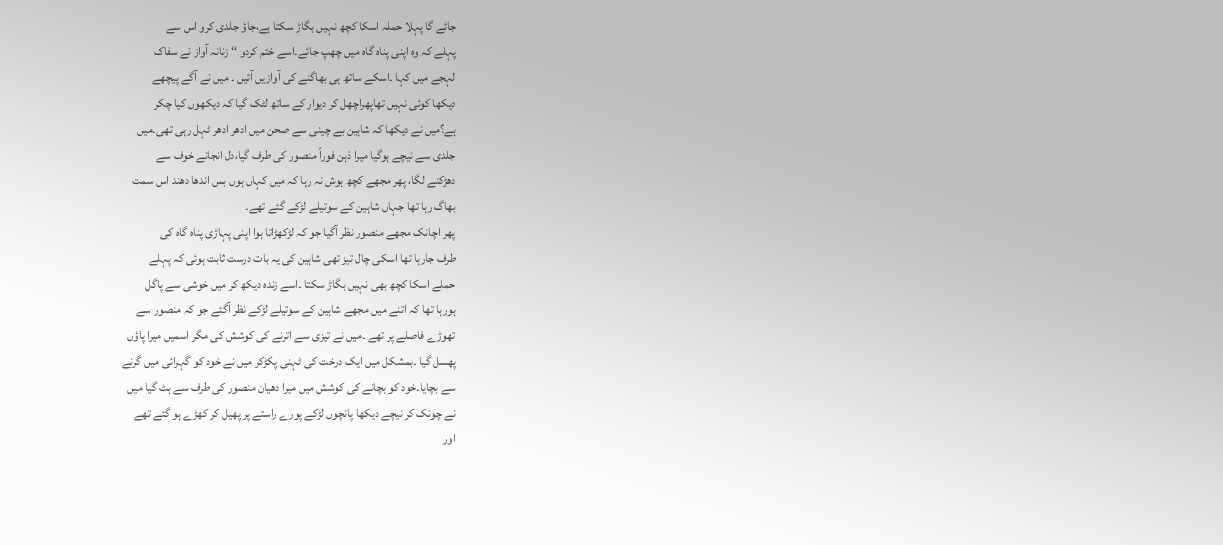جائے گا پہلا حملہ اسکا کچھ نہیں بگاڑ سکتا ہے،جاؤ جلدی کرو اس سے
پہلے کہ وہ اپنی پناہ گاہ میں چھپ جائے۔اسے ختم کردو ‘‘ زنانہ آواز نے سفاک
لہجے میں کہا ۔اسکے ساتھ ہی بھاگنے کی آوازیں آئیں ۔ میں نے آگے پیچھے
دیکھا کوئی نہیں تھاپھراچھل کر دیوار کے ساتھ لٹک گیا کہ دیکھوں کیا چکر
ہے؟میں نے دیکھا کہ شاہین بے چینی سے صحن میں ادھر ادھر ٹہل رہی تھی۔میں
جلدی سے نیچے ہوگیا میرا ذہن فوراً منصور کی طرف گیا،دل انجانے خوف سے
دھڑکنے لگا، پھر مجھے کچھ ہوش نہ رہا کہ میں کہاں ہوں بس اندھا دھند اس سمت
بھاگ رہا تھا جہاں شاہین کے سوتیلے لڑکے گئے تھے۔
پھر اچانک مجھے منصور نظر آگیا جو کہ لڑکھڑاتا ہوا اپنی پہاڑی پناہ گاہ کی
طرف جارہا تھا اسکی چال تیز تھی شاہین کی یہ بات درست ثابت ہوئی کہ پہلے
حملے اسکا کچھ بھی نہیں بگاڑ سکتا ۔اسے زندہ دیکھ کر میں خوشی سے پاگل
ہورہا تھا کہ اتنے میں مجھے شاہین کے سوتیلے لڑکے نظر آگئے جو کہ منصور سے
تھوڑے فاصلے پر تھے ۔میں نے تیزی سے اترنے کی کوشش کی مگر اسمیں میرا پاؤں
پھسل گیا ۔بمشکل میں ایک درخت کی ٹہنی پکڑکر میں نے خود کو گہرائی میں گرنے
سے بچایا۔خود کو بچانے کی کوشش میں میرا دھیان منصور کی طرف سے ہٹ گیا میں
نے چونک کر نیچے دیکھا پانچوں لڑکے پورے راستے پر پھیل کر کھڑے ہو گئے تھے
اور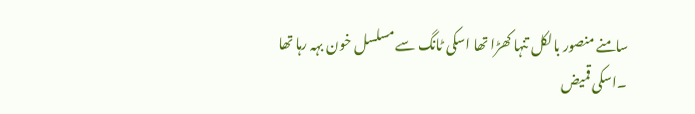سامنے منصور بالکل تنہا کھڑا تھا اسکی ٹانگ سے مسلسل خون بہہ رہا تھا
۔اسکی قمیض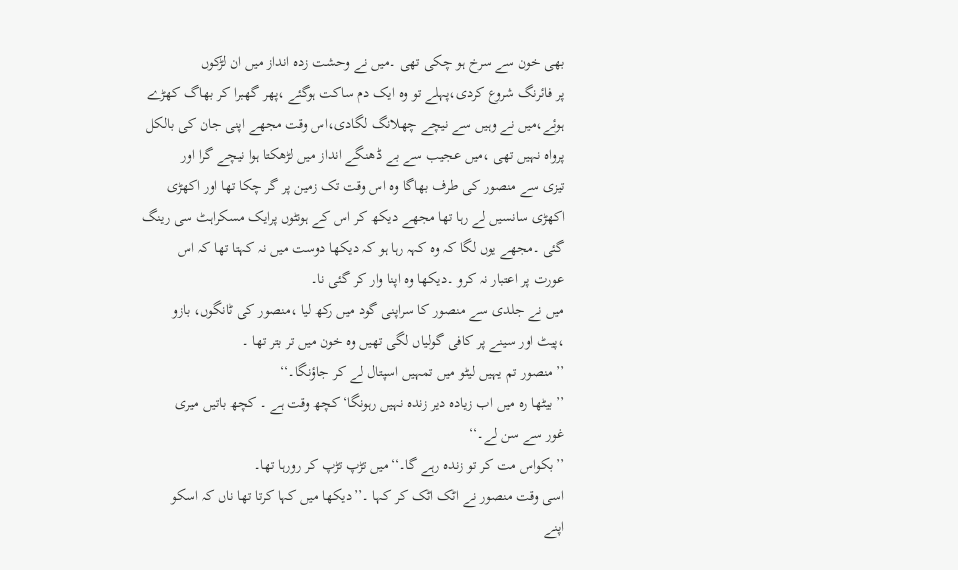بھی خون سے سرخ ہو چکی تھی ۔میں نے وحشت زدہ انداز میں ان لڑکوں
پر فائرنگ شروع کردی،پہلے تو وہ ایک دم ساکت ہوگئے ،پھر گھبرا کر بھاگ کھڑے
ہوئے،میں نے وہیں سے نیچے چھلانگ لگادی،اس وقت مجھے اپنی جان کی بالکل
پرواہ نہیں تھی ،میں عجیب سے بے ڈھنگے انداز میں لڑھکتا ہوا نیچے گرا اور
تیزی سے منصور کی طرف بھاگا وہ اس وقت تک زمین پر گر چکا تھا اور اکھڑی
اکھڑی سانسیں لے رہا تھا مجھے دیکھ کر اس کے ہونٹوں پرایک مسکراہٹ سی رینگ
گئی ۔مجھے یوں لگا کہ وہ کہہ رہا ہو کہ دیکھا دوست میں نہ کہتا تھا کہ اس
عورت پر اعتبار نہ کرو ۔دیکھا وہ اپنا وار کر گئی نا۔
میں نے جلدی سے منصور کا سراپنی گود میں رکھ لیا ،منصور کی ٹانگوں، بازو
،پیٹ اور سینے پر کافی گولیاں لگی تھیں وہ خون میں تر بتر تھا ۔
’’منصور تم یہیں لیٹو میں تمہیں اسپتال لے کر جاؤنگا۔‘‘
’’بیٹھا رہ میں اب زیادہ دیر زندہ نہیں رہونگا‘کچھ وقت ہے ۔ کچھ باتیں میری
غور سے سن لے۔‘‘
’’بکواس مت کر تو زندہ رہے گا۔‘‘میں تڑپ تڑپ کر رورہا تھا۔
اسی وقت منصور نے اٹک اٹک کر کہا ۔’’دیکھا میں کہا کرتا تھا ناں کہ اسکو
اپنے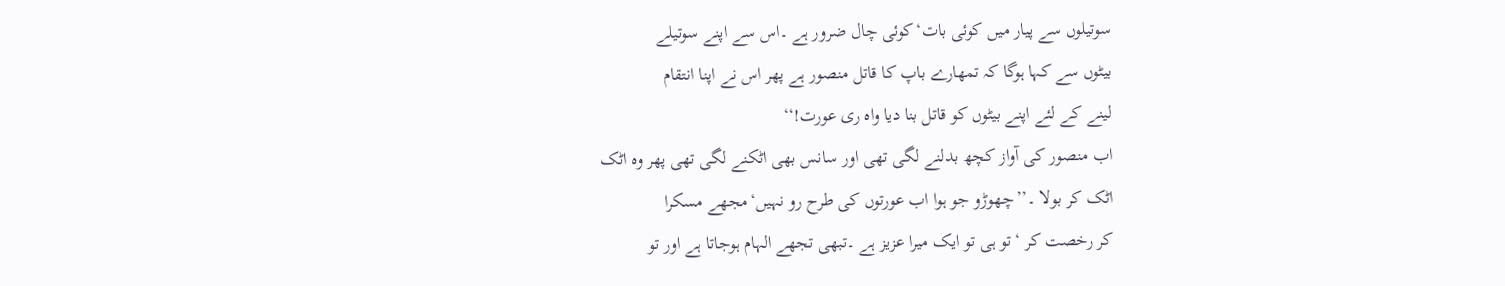سوتیلوں سے پیار میں کوئی بات‘کوئی چال ضرور ہے ۔اس سے اپنے سوتیلے
بیٹوں سے کہا ہوگا کہ تمھارے باپ کا قاتل منصور ہے پھر اس نے اپنا انتقام
لینے کے لئے اپنے بیٹوں کو قاتل بنا دیا واہ ری عورت!‘‘
اب منصور کی آواز کچھ بدلنے لگی تھی اور سانس بھی اٹکنے لگی تھی پھر وہ اٹک
اٹک کر بولا ۔’’چھوڑو جو ہوا اب عورتوں کی طرح رو نہیں‘مجھے مسکرا
کر رخصت کر ‘تو ہی تو ایک میرا عزیز ہے ۔تبھی تجھے الہام ہوجاتا ہے اور تو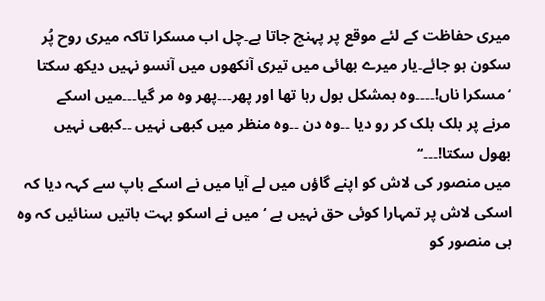میری حفاظت کے لئے موقع پر پہنچ جاتا ہے۔چل اب مسکرا تاکہ میری روح پُر
سکون ہو جائے۔یار میرے بھائی میں تیری آنکھوں میں آنسو نہیں دیکھ سکتا
‘مسکرا ناں!۔۔۔۔وہ بمشکل بول رہا تھا اور پھر۔۔۔پھر وہ مر گیا۔۔۔میں اسکے
مرنے پر بلک بلک کر رو دیا ۔۔وہ دن ۔۔وہ منظر میں کبھی نہیں ۔۔کبھی نہیں
بھول سکتا!۔۔۔‘‘
میں منصور کی لاش کو اپنے گاؤں میں لے آیا میں نے اسکے باپ سے کہہ دیا کہ
اسکی لاش پر تمہارا کوئی حق نہیں ہے ‘ میں نے اسکو بہت باتیں سنائیں کہ وہ
ہی منصور کو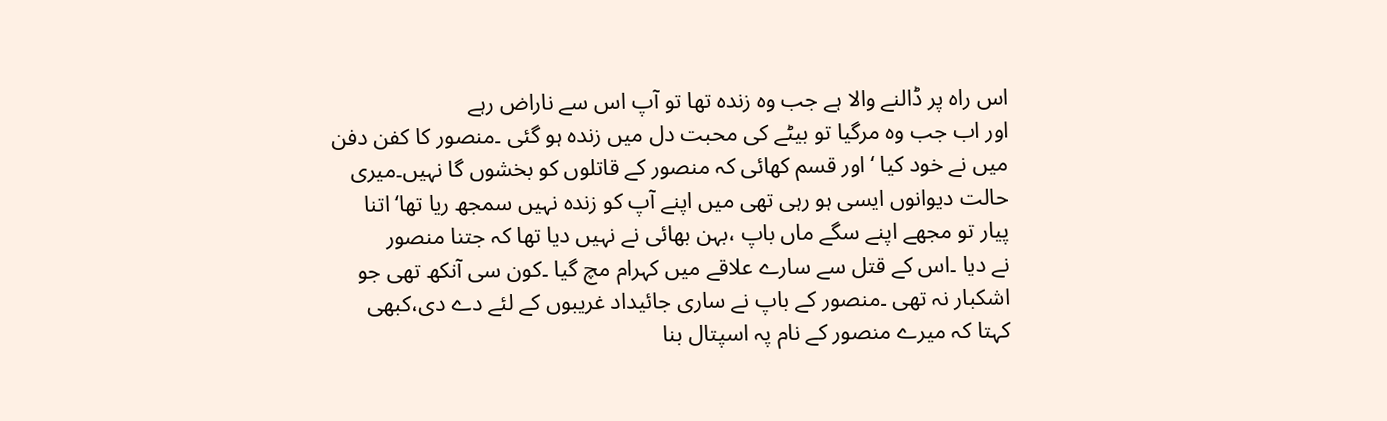اس راہ پر ڈالنے والا ہے جب وہ زندہ تھا تو آپ اس سے ناراض رہے
اور اب جب وہ مرگیا تو بیٹے کی محبت دل میں زندہ ہو گئی ۔منصور کا کفن دفن
میں نے خود کیا ‘اور قسم کھائی کہ منصور کے قاتلوں کو بخشوں گا نہیں۔میری
حالت دیوانوں ایسی ہو رہی تھی میں اپنے آپ کو زندہ نہیں سمجھ ریا تھا‘اتنا
پیار تو مجھے اپنے سگے ماں باپ ،بہن بھائی نے نہیں دیا تھا کہ جتنا منصور
نے دیا ۔اس کے قتل سے سارے علاقے میں کہرام مچ گیا ۔کون سی آنکھ تھی جو
اشکبار نہ تھی ۔منصور کے باپ نے ساری جائیداد غریبوں کے لئے دے دی،کبھی
کہتا کہ میرے منصور کے نام پہ اسپتال بنا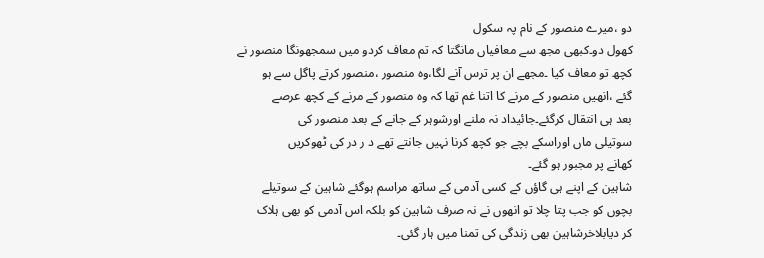دو ،میرے منصور کے نام پہ سکول
کھول دو۔کبھی مجھ سے معافیاں مانگتا کہ تم معاف کردو میں سمجھونگا منصور نے
کچھ تو معاف کیا ۔مجھے ان پر ترس آنے لگا،وہ منصور ،منصور کرتے پاگل سے ہو
گئے ،انھیں منصور کے مرنے کا اتنا غم تھا کہ وہ منصور کے مرنے کے کچھ عرصے
بعد ہی انتقال کرگئے۔جائیداد نہ ملنے اورشوہر کے جانے کے بعد منصور کی
سوتیلی ماں اوراسکے بچے جو کچھ کرنا نہیں جانتے تھے د ر در کی ٹھوکریں
کھانے پر مجبور ہو گئے۔
شاہین کے اپنے ہی گاؤں کے کسی آدمی کے ساتھ مراسم ہوگئے شاہین کے سوتیلے
بچوں کو جب پتا چلا تو انھوں نے نہ صرف شاہین کو بلکہ اس آدمی کو بھی ہلاک
کر دیابلاخرشاہین بھی زندگی کی تمنا میں ہار گئی۔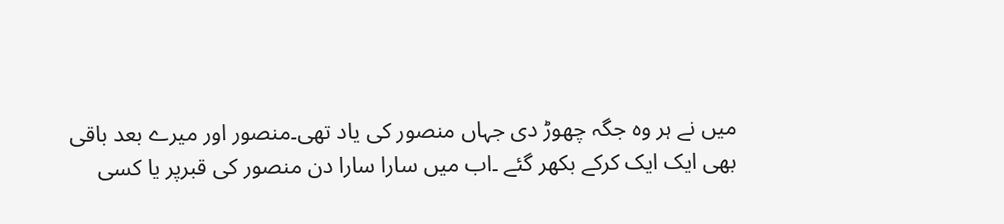میں نے ہر وہ جگہ چھوڑ دی جہاں منصور کی یاد تھی۔منصور اور میرے بعد باقی
بھی ایک ایک کرکے بکھر گئے ۔اب میں سارا سارا دن منصور کی قبرپر یا کسی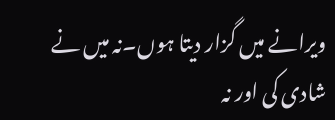ویرانے میں گزار دیتا ہوں۔نہ میں نے شادی کی اور نہ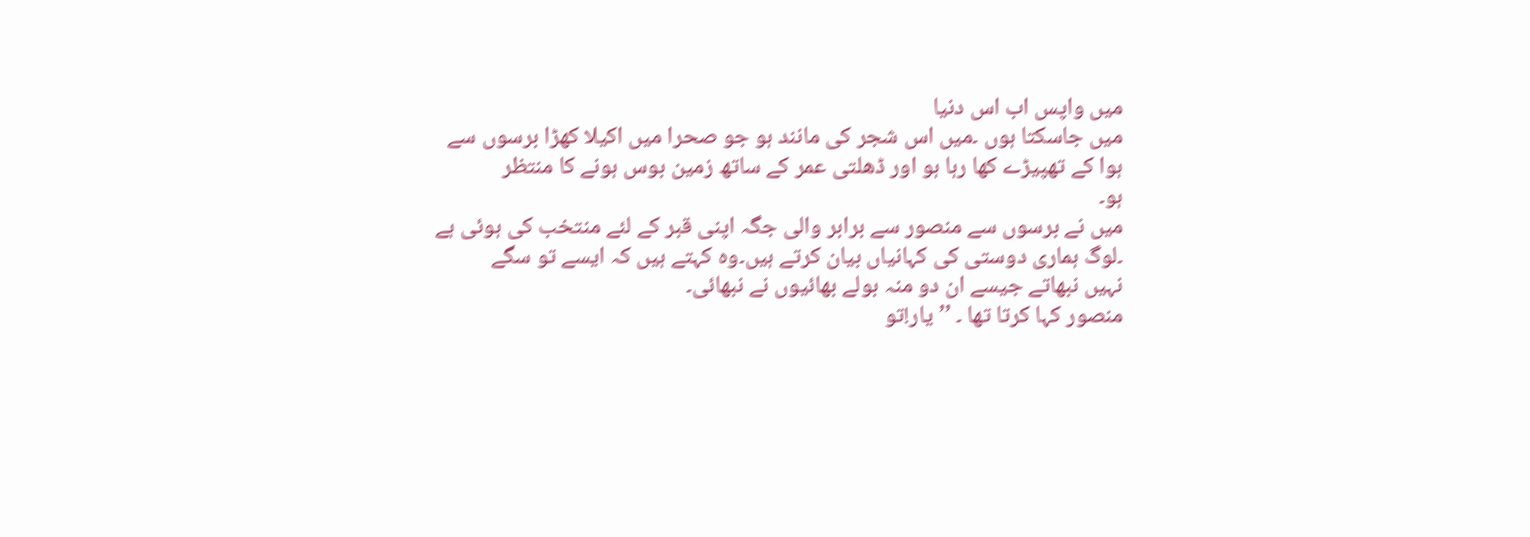میں واپس اب اس دنیا
میں جاسکتا ہوں ۔میں اس شجر کی مانند ہو جو صحرا میں اکیلا کھڑا برسوں سے
ہوا کے تھپیڑے کھا رہا ہو اور ڈھلتی عمر کے ساتھ زمین بوس ہونے کا منتظر
ہو۔
میں نے برسوں سے منصور سے برابر والی جگہ اپنی قبر کے لئے منتخب کی ہوئی ہے
۔لوگ ہماری دوستی کی کہانیاں بیان کرتے ہیں۔وہ کہتے ہیں کہ ایسے تو سگے
نہیں نبھاتے جیسے ان دو منہ بولے بھائیوں نے نبھائی۔
منصور کہا کرتا تھا ۔ ’’یار!تو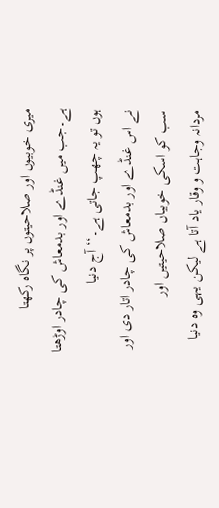میری خوبیوں اور صلاحیتوں پر نگاہ رکھتا
ہے۔جب میں غنڈے اور بدمعاش کی چادر اوڑھتا ہوں تو یہ چھپ جاتی ہے۔‘‘آج دنیا
نے اس غنڈے اور بدمعاش کی چادر اتار دی اور سب کو اسکی خوبیاں صلاحیتیں اور
مردانہ وجاہت و وقار یاد آتا ہے لیکن یہی وہ دنیا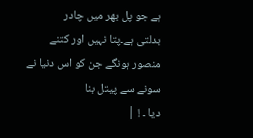ہے جو پل بھر میں چادر
بدلتی ہے۔پتا نہیں اور کتنے منصور ہونگے جن کو اس دنیا نے سونے سے پیتل بنا
دیا ۔ ! |